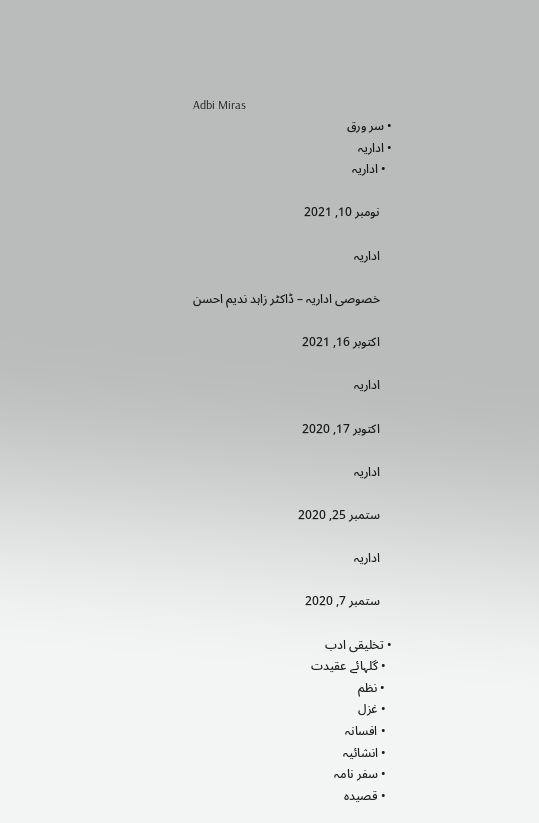Adbi Miras
  • سر ورق
  • اداریہ
    • اداریہ

      نومبر 10, 2021

      اداریہ

      خصوصی اداریہ – ڈاکٹر زاہد ندیم احسن

      اکتوبر 16, 2021

      اداریہ

      اکتوبر 17, 2020

      اداریہ

      ستمبر 25, 2020

      اداریہ

      ستمبر 7, 2020

  • تخلیقی ادب
    • گلہائے عقیدت
    • نظم
    • غزل
    • افسانہ
    • انشائیہ
    • سفر نامہ
    • قصیدہ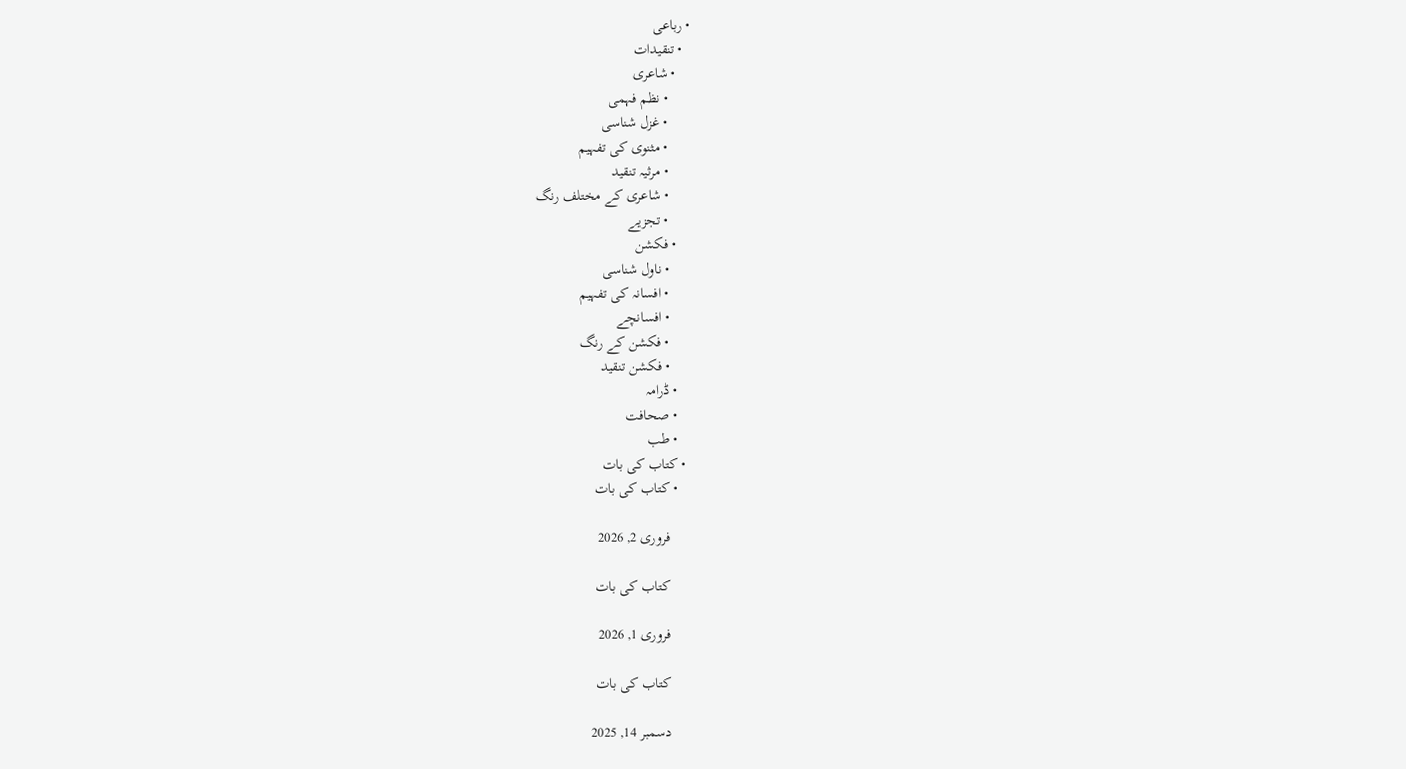• رباعی
  • تنقیدات
    • شاعری
      • نظم فہمی
      • غزل شناسی
      • مثنوی کی تفہیم
      • مرثیہ تنقید
      • شاعری کے مختلف رنگ
      • تجزیے
    • فکشن
      • ناول شناسی
      • افسانہ کی تفہیم
      • افسانچے
      • فکشن کے رنگ
      • فکشن تنقید
    • ڈرامہ
    • صحافت
    • طب
  • کتاب کی بات
    • کتاب کی بات

      فروری 2, 2026

      کتاب کی بات

      فروری 1, 2026

      کتاب کی بات

      دسمبر 14, 2025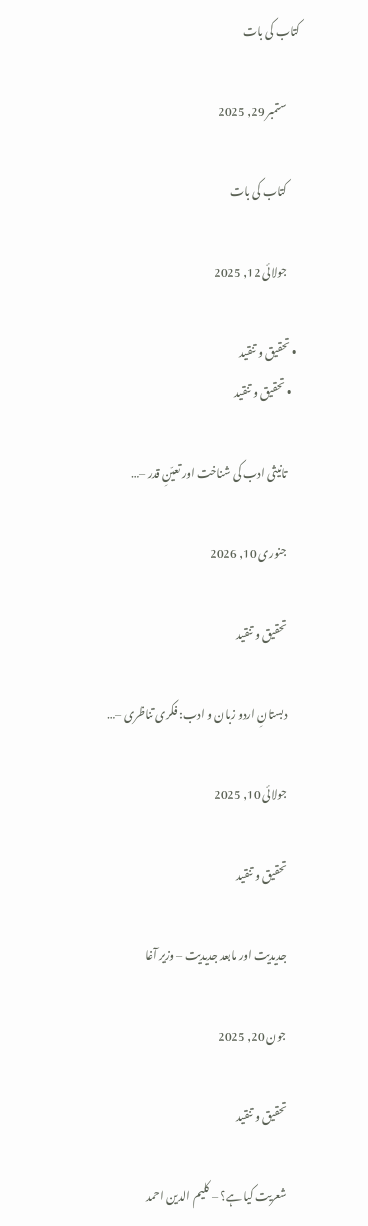کتاب کی بات

      ستمبر 29, 2025

      کتاب کی بات

      جولائی 12, 2025

  • تحقیق و تنقید
    • تحقیق و تنقید

      تانیثی ادب کی شناخت اور تعیّنِ قدر –…

      جنوری 10, 2026

      تحقیق و تنقید

      دبستانِ اردو زبان و ادب: فکری تناظری –…

      جولائی 10, 2025

      تحقیق و تنقید

      جدیدیت اور مابعد جدیدیت – وزیر آغا

      جون 20, 2025

      تحقیق و تنقید

      شعریت کیا ہے؟ – کلیم الدین احمد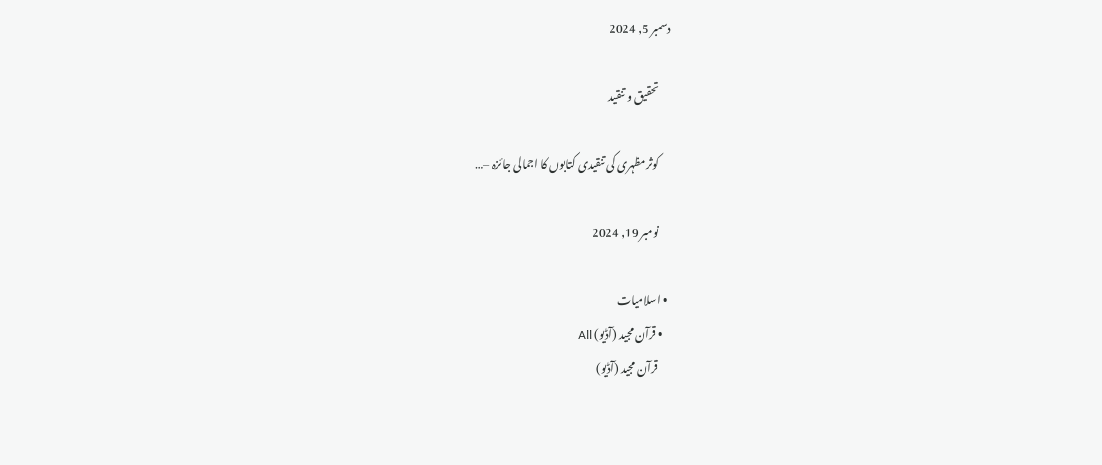دسمبر 5, 2024

      تحقیق و تنقید

      کوثرمظہری کی تنقیدی کتابوں کا اجمالی جائزہ –…

      نومبر 19, 2024

  • اسلامیات
    • قرآن مجید (آڈیو) All
      قرآن مجید (آڈیو)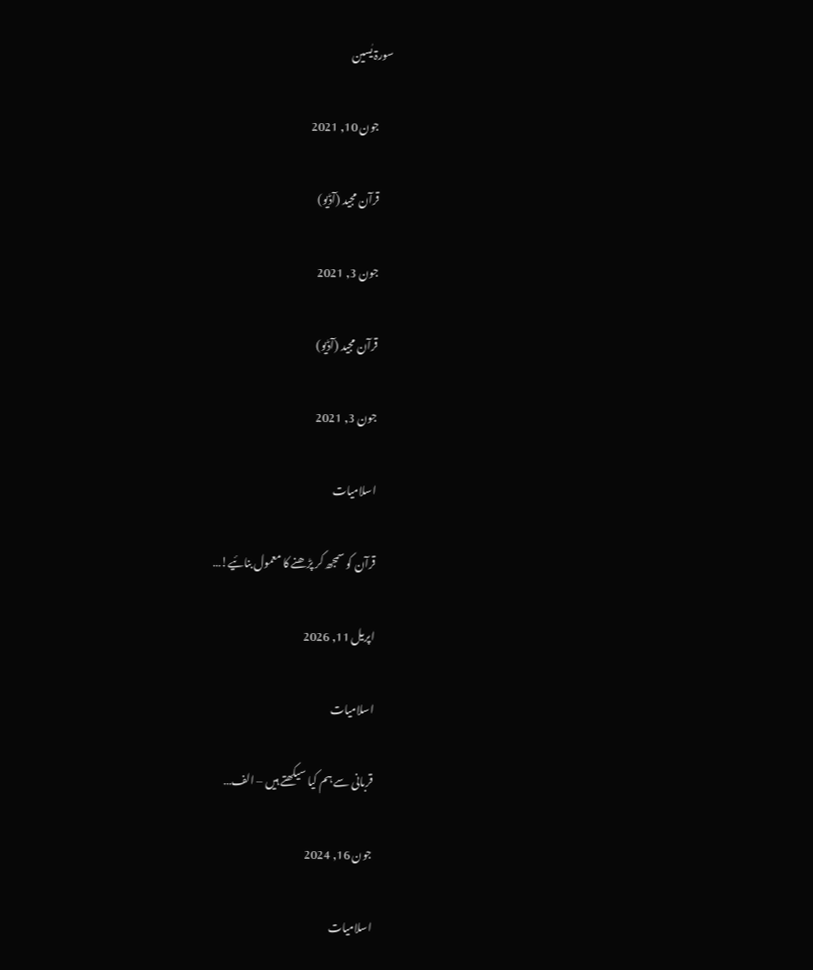سورۃ یٰسین

      جون 10, 2021

      قرآن مجید (آڈیو)

      جون 3, 2021

      قرآن مجید (آڈیو)

      جون 3, 2021

      اسلامیات

      قرآن کو سمجھ کر پڑھنے کا معمول بنائیے!…

      اپریل 11, 2026

      اسلامیات

      قربانی سے ہم کیا سیکھتے ہیں – الف…

      جون 16, 2024

      اسلامیات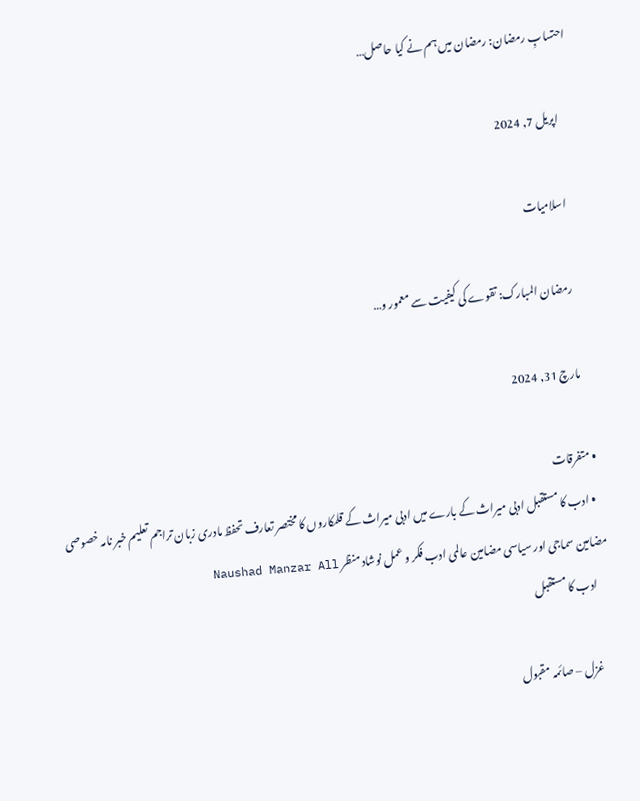احتسابِ رمضان: رمضان میں ہم نے کیا حاصل…

      اپریل 7, 2024

      اسلامیات

      رمضان المبارک: تقوے کی کیفیت سے معمور و…

      مارچ 31, 2024

  • متفرقات
    • ادب کا مستقبل ادبی میراث کے بارے میں ادبی میراث کے قلمکاروں کا مختصر تعارف تحفظ مادری زبان تراجم تعلیم خبر نامہ خصوصی مضامین سماجی اور سیاسی مضامین عالمی ادب فکر و عمل نوشاد منظر Naushad Manzar All
      ادب کا مستقبل

      غزل – صائمہ مقبول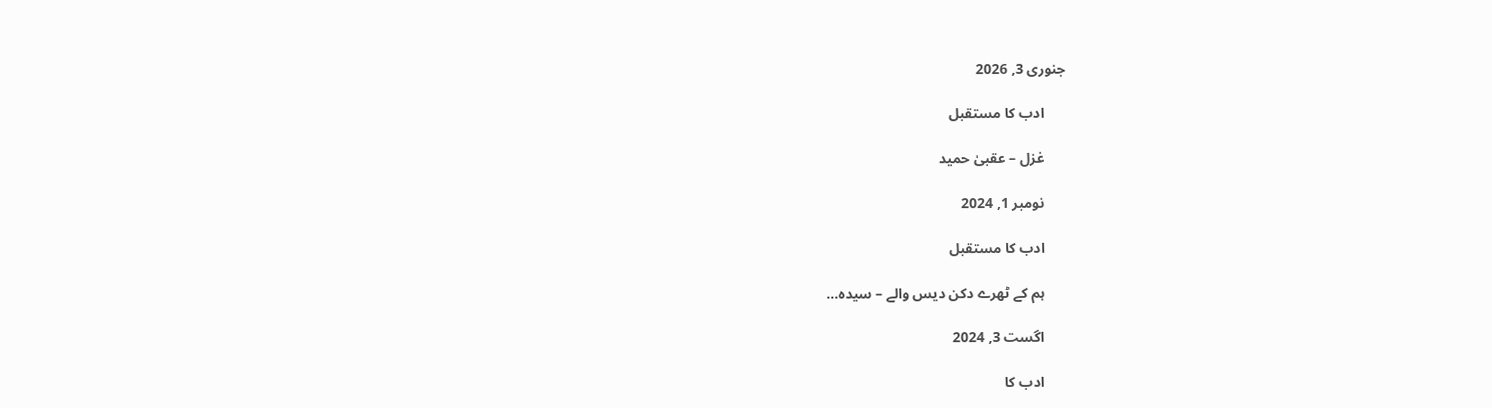جنوری 3, 2026

      ادب کا مستقبل

      غزل – عقبیٰ حمید

      نومبر 1, 2024

      ادب کا مستقبل

      ہم کے ٹھرے دکن دیس والے – سیدہ…

      اگست 3, 2024

      ادب کا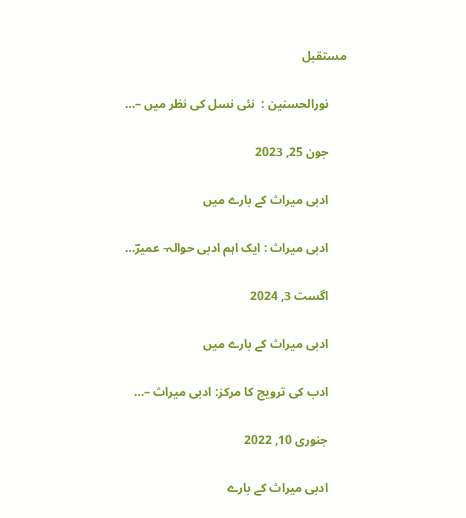مستقبل

      نورالحسنین :  نئی نسل کی نظر میں –…

      جون 25, 2023

      ادبی میراث کے بارے میں

      ادبی میراث : ایک اہم ادبی حوالہ- عمیرؔ…

      اگست 3, 2024

      ادبی میراث کے بارے میں

      ادب کی ترویج کا مرکز: ادبی میراث –…

      جنوری 10, 2022

      ادبی میراث کے بارے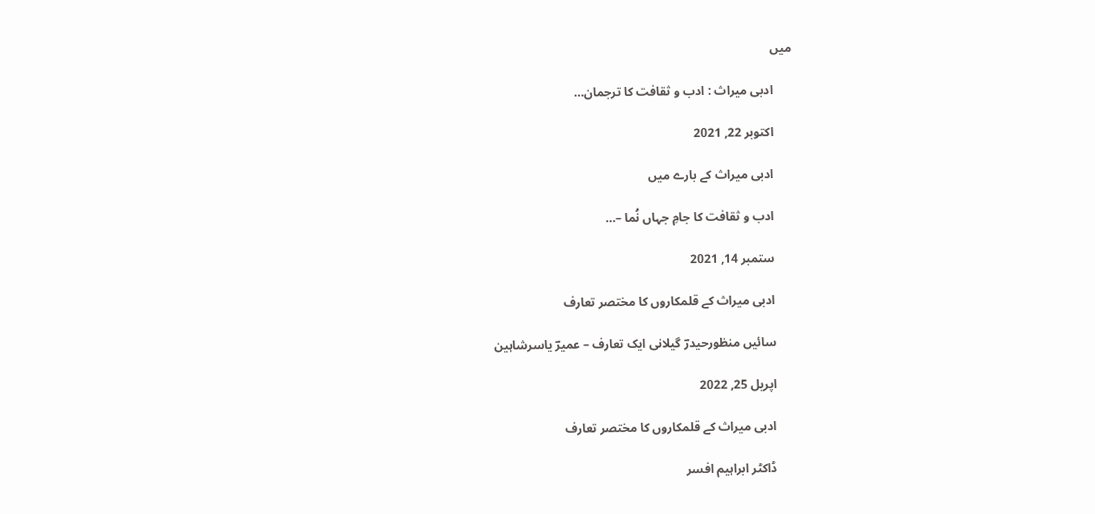میں

      ادبی میراث : ادب و ثقافت کا ترجمان…

      اکتوبر 22, 2021

      ادبی میراث کے بارے میں

      ادب و ثقافت کا جامِ جہاں نُما –…

      ستمبر 14, 2021

      ادبی میراث کے قلمکاروں کا مختصر تعارف

      سائیں منظورحیدرؔ گیلانی ایک تعارف – عمیرؔ یاسرشاہین

      اپریل 25, 2022

      ادبی میراث کے قلمکاروں کا مختصر تعارف

      ڈاکٹر ابراہیم افسر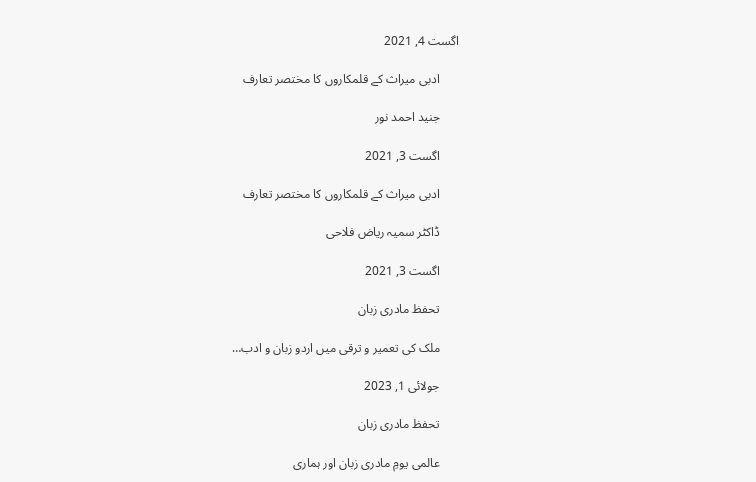اگست 4, 2021

      ادبی میراث کے قلمکاروں کا مختصر تعارف

      جنید احمد نور

      اگست 3, 2021

      ادبی میراث کے قلمکاروں کا مختصر تعارف

      ڈاکٹر سمیہ ریاض فلاحی

      اگست 3, 2021

      تحفظ مادری زبان

      ملک کی تعمیر و ترقی میں اردو زبان و ادب…

      جولائی 1, 2023

      تحفظ مادری زبان

      عالمی یومِ مادری زبان اور ہماری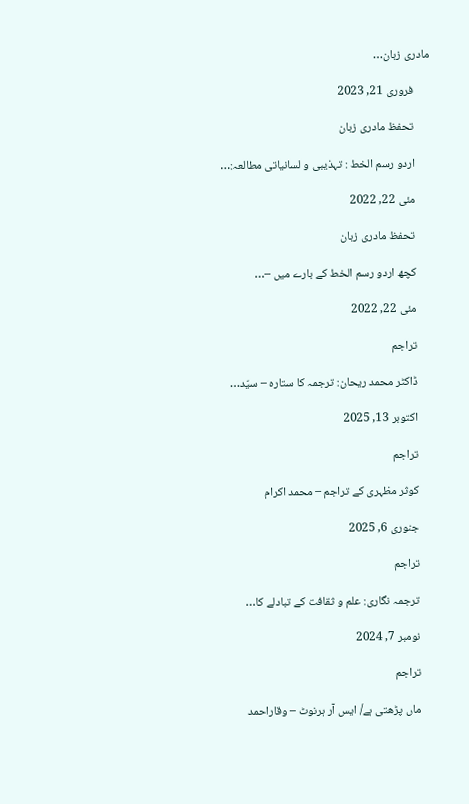مادری زبان…

      فروری 21, 2023

      تحفظ مادری زبان

      اردو رسم الخط : تہذیبی و لسانیاتی مطالعہ:…

      مئی 22, 2022

      تحفظ مادری زبان

      کچھ اردو رسم الخط کے بارے میں –…

      مئی 22, 2022

      تراجم

      ڈاکٹر محمد ریحان: ترجمہ کا ستارہ – سیّد…

      اکتوبر 13, 2025

      تراجم

      کوثر مظہری کے تراجم – محمد اکرام

      جنوری 6, 2025

      تراجم

      ترجمہ نگاری: علم و ثقافت کے تبادلے کا…

      نومبر 7, 2024

      تراجم

      ماں پڑھتی ہے/ ایس آر ہرنوٹ – وقاراحمد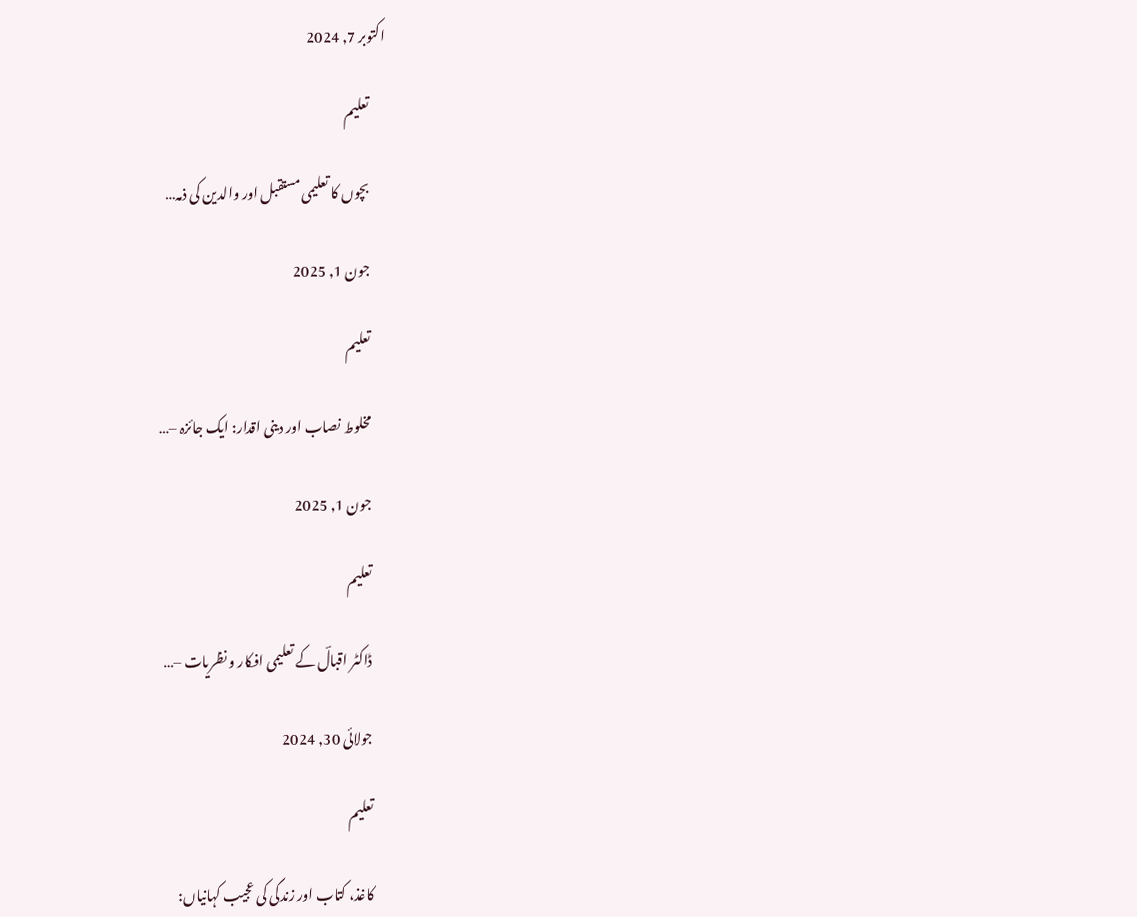اکتوبر 7, 2024

      تعلیم

      بچوں کا تعلیمی مستقبل اور والدین کی ذمہ…

      جون 1, 2025

      تعلیم

      مخلوط نصاب اور دینی اقدار: ایک جائزہ –…

      جون 1, 2025

      تعلیم

      ڈاکٹر اقبالؔ کے تعلیمی افکار و نظریات –…

      جولائی 30, 2024

      تعلیم

      کاغذ، کتاب اور زندگی کی عجیب کہانیاں: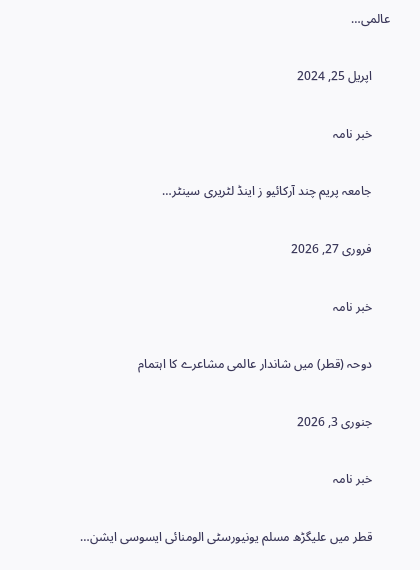عالمی…

      اپریل 25, 2024

      خبر نامہ

      جامعہ پریم چند آرکائیو ز اینڈ لٹریری سینٹر…

      فروری 27, 2026

      خبر نامہ

      دوحہ (قطر) میں شاندار عالمی مشاعرے کا اہتمام

      جنوری 3, 2026

      خبر نامہ

      قطر میں علیگڑھ مسلم یونیورسٹی الومنائی ایسوسی ایشن…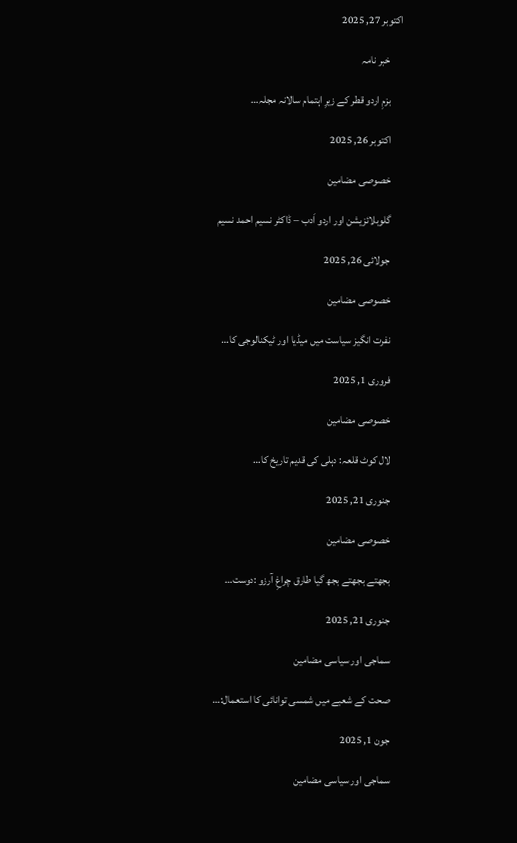اکتوبر 27, 2025

      خبر نامہ

      بزمِ اردو قطر کے زیرِ اہتمام سالانہ مجلہ…

      اکتوبر 26, 2025

      خصوصی مضامین

      گلوبلائزیشن اور اردو اَدب – ڈاکٹر نسیم احمد نسیم

      جولائی 26, 2025

      خصوصی مضامین

      نفرت انگیز سیاست میں میڈیا اور ٹیکنالوجی کا…

      فروری 1, 2025

      خصوصی مضامین

      لال کوٹ قلعہ: دہلی کی قدیم تاریخ کا…

      جنوری 21, 2025

      خصوصی مضامین

      بجھتے بجھتے بجھ گیا طارق چراغِ آرزو :دوست…

      جنوری 21, 2025

      سماجی اور سیاسی مضامین

      صحت کے شعبے میں شمسی توانائی کا استعمال:…

      جون 1, 2025

      سماجی اور سیاسی مضامین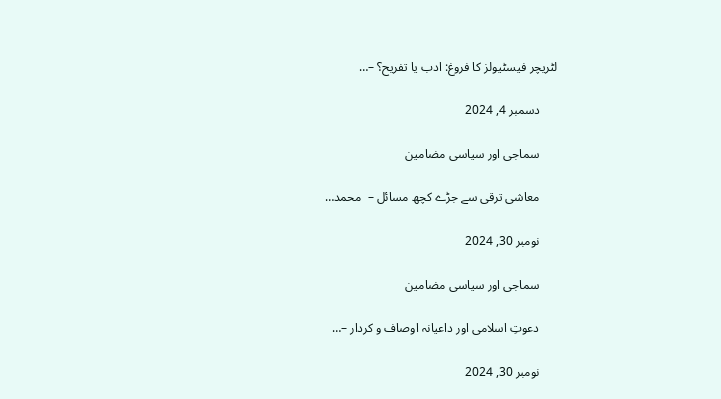لٹریچر فیسٹیولز کا فروغ: ادب یا تفریح؟ –…

      دسمبر 4, 2024

      سماجی اور سیاسی مضامین

      معاشی ترقی سے جڑے کچھ مسائل –  محمد…

      نومبر 30, 2024

      سماجی اور سیاسی مضامین

      دعوتِ اسلامی اور داعیانہ اوصاف و کردار –…

      نومبر 30, 2024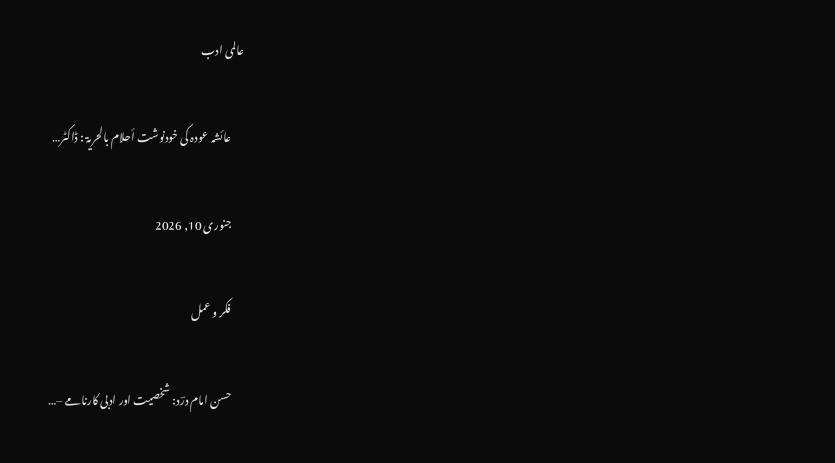عالمی ادب

      عائشہ عودہ کی خودنوشت أحلام بالحریۃ : ڈاکٹر…

      جنوری 10, 2026

      فکر و عمل

      حسن امام درؔد: شخصیت اور ادبی کارنامے –…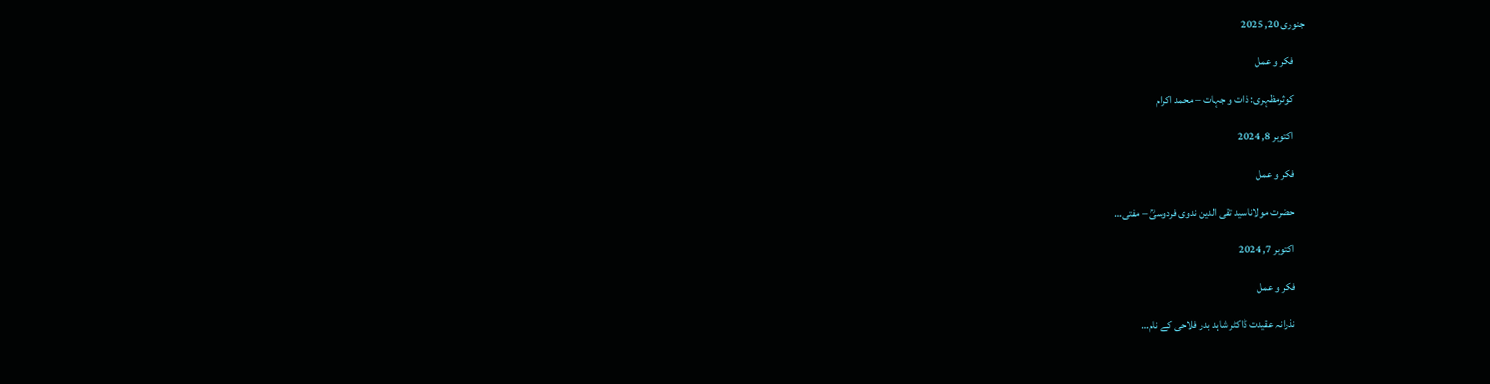جنوری 20, 2025

      فکر و عمل

      کوثرمظہری: ذات و جہات – محمد اکرام

      اکتوبر 8, 2024

      فکر و عمل

      حضرت مولاناسید تقی الدین ندوی فردوسیؒ – مفتی…

      اکتوبر 7, 2024

      فکر و عمل

      نذرانہ عقیدت ڈاکٹر شاہد بدر فلاحی کے نام…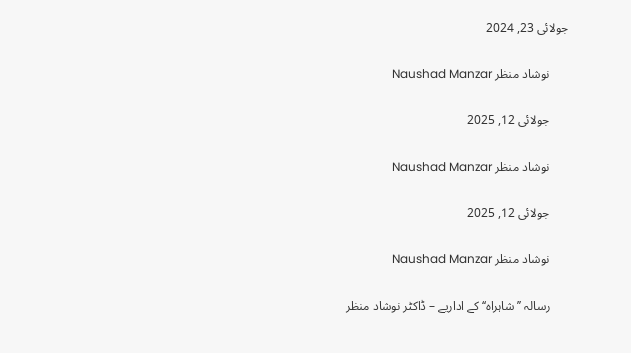جولائی 23, 2024

      نوشاد منظر Naushad Manzar

      جولائی 12, 2025

      نوشاد منظر Naushad Manzar

      جولائی 12, 2025

      نوشاد منظر Naushad Manzar

      رسالہ ’’شاہراہ‘‘ کے اداریے – ڈاکٹر نوشاد منظر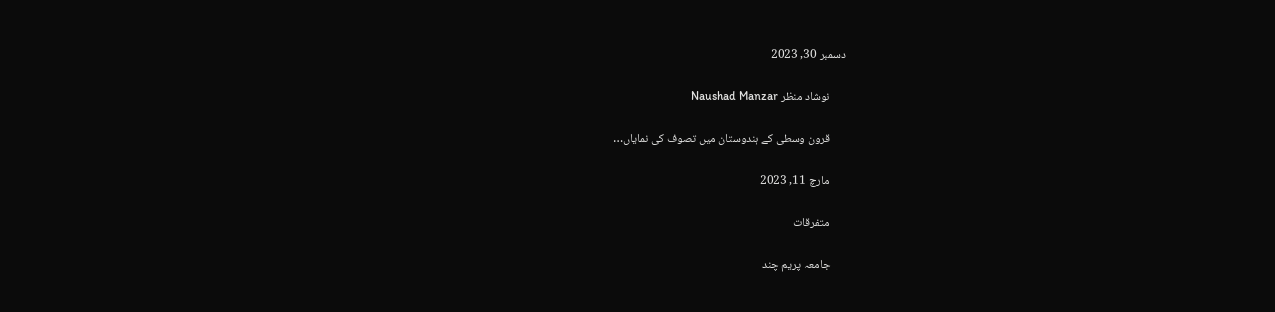دسمبر 30, 2023

      نوشاد منظر Naushad Manzar

      قرون وسطی کے ہندوستان میں تصوف کی نمایاں…

      مارچ 11, 2023

      متفرقات

      جامعہ پریم چند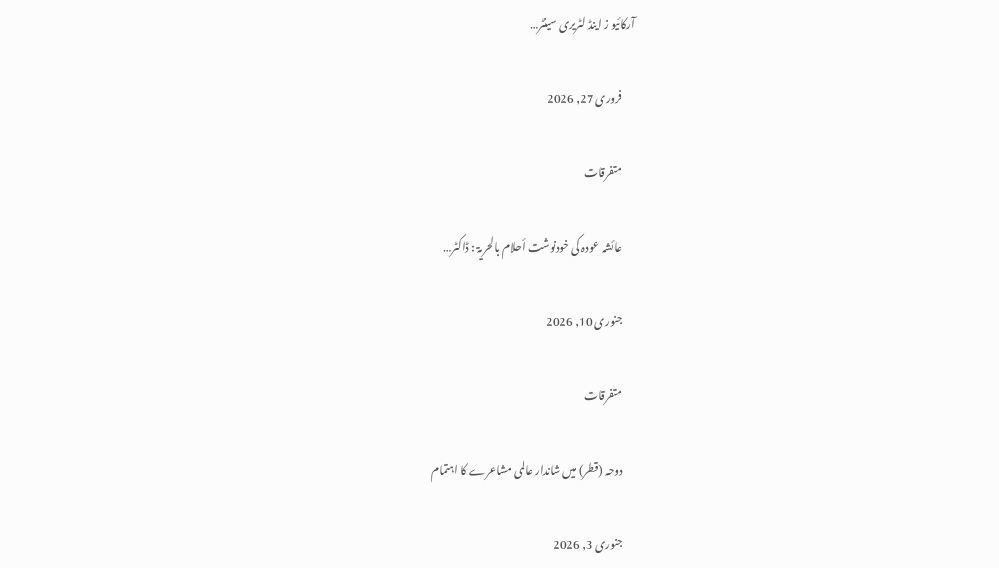آرکائیو ز اینڈ لٹریری سینٹر…

      فروری 27, 2026

      متفرقات

      عائشہ عودہ کی خودنوشت أحلام بالحریۃ : ڈاکٹر…

      جنوری 10, 2026

      متفرقات

      دوحہ (قطر) میں شاندار عالمی مشاعرے کا اہتمام

      جنوری 3, 2026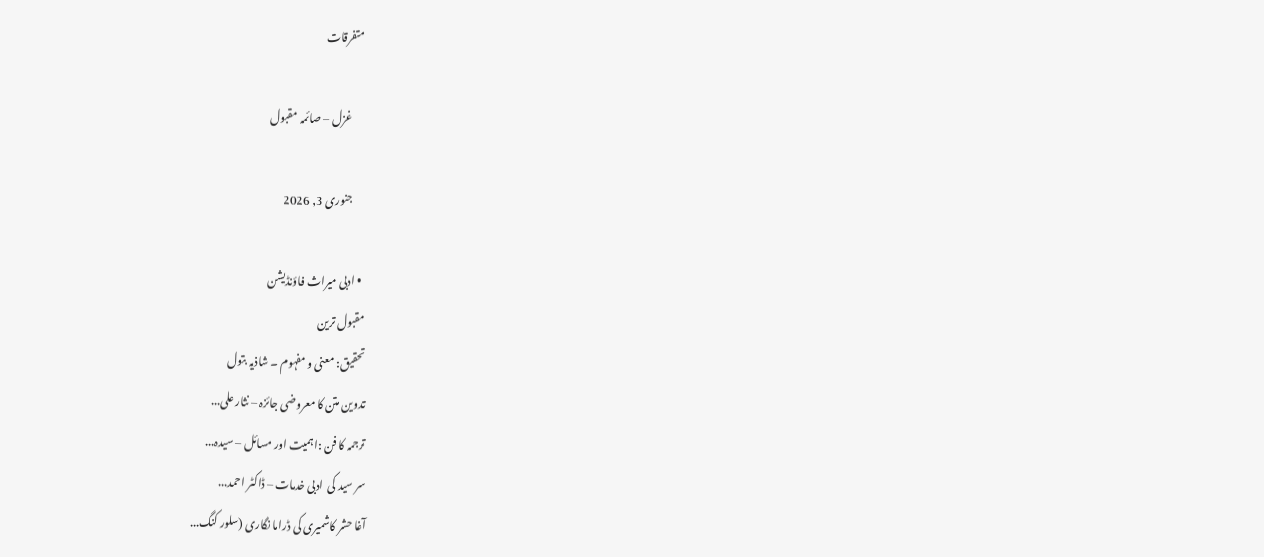متفرقات

      غزل – صائمہ مقبول

      جنوری 3, 2026

  • ادبی میراث فاؤنڈیشن
مقبول ترین
تحقیق: معنی و مفہوم ۔ شاذیہ بتول
تدوین متن کا معروضی جائزہ – نثار علی...
ترجمہ کا فن :اہمیت اور مسائل – سیدہ...
سر سید کی  ادبی خدمات – ڈاکٹر احمد...
آغا حشر کاشمیری کی ڈراما نگاری (سلور کنگ...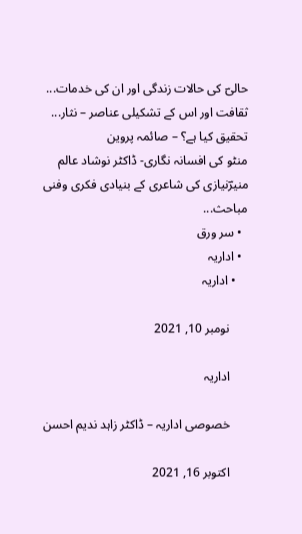حالیؔ کی حالات زندگی اور ان کی خدمات...
ثقافت اور اس کے تشکیلی عناصر – نثار...
تحقیق کیا ہے؟ – صائمہ پروین
منٹو کی افسانہ نگاری- ڈاکٹر نوشاد عالم
منیرؔنیازی کی شاعری کے بنیادی فکری وفنی مباحث...
  • سر ورق
  • اداریہ
    • اداریہ

      نومبر 10, 2021

      اداریہ

      خصوصی اداریہ – ڈاکٹر زاہد ندیم احسن

      اکتوبر 16, 2021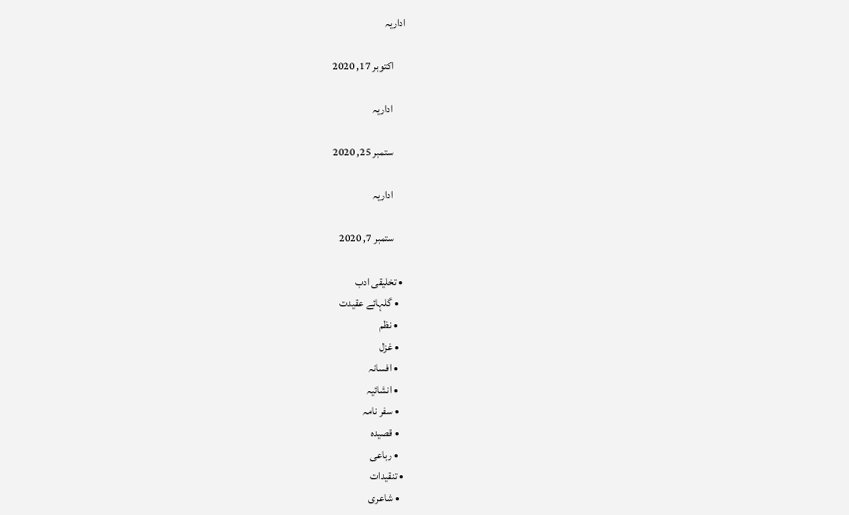اداریہ

      اکتوبر 17, 2020

      اداریہ

      ستمبر 25, 2020

      اداریہ

      ستمبر 7, 2020

  • تخلیقی ادب
    • گلہائے عقیدت
    • نظم
    • غزل
    • افسانہ
    • انشائیہ
    • سفر نامہ
    • قصیدہ
    • رباعی
  • تنقیدات
    • شاعری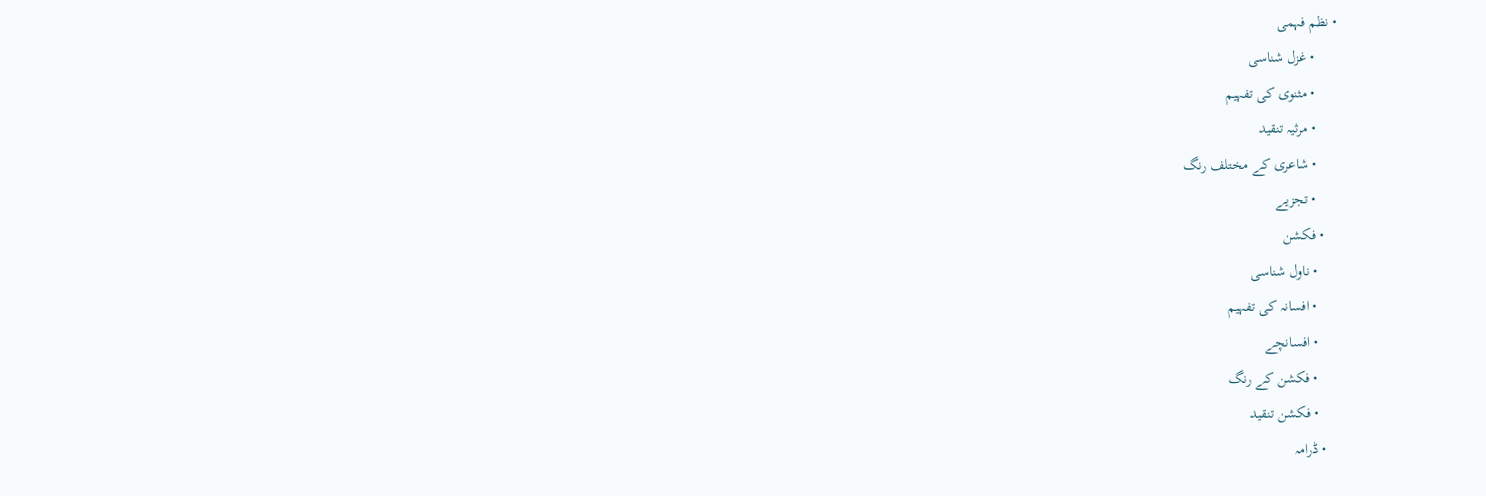• نظم فہمی
      • غزل شناسی
      • مثنوی کی تفہیم
      • مرثیہ تنقید
      • شاعری کے مختلف رنگ
      • تجزیے
    • فکشن
      • ناول شناسی
      • افسانہ کی تفہیم
      • افسانچے
      • فکشن کے رنگ
      • فکشن تنقید
    • ڈرامہ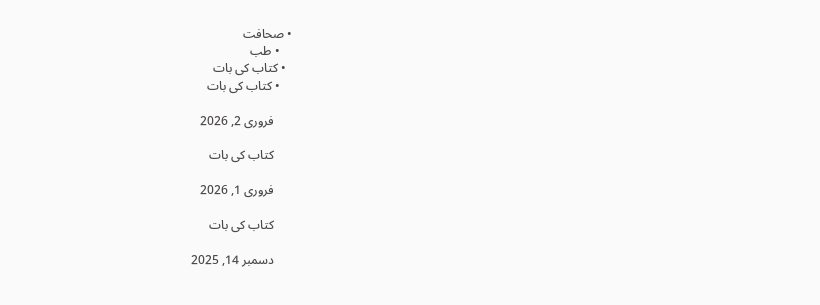• صحافت
    • طب
  • کتاب کی بات
    • کتاب کی بات

      فروری 2, 2026

      کتاب کی بات

      فروری 1, 2026

      کتاب کی بات

      دسمبر 14, 2025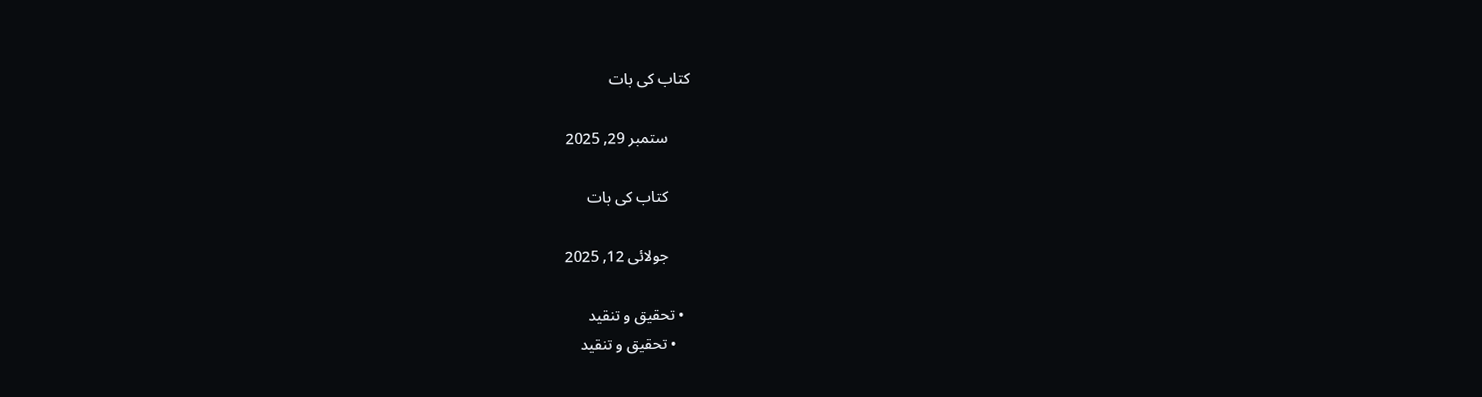کتاب کی بات

      ستمبر 29, 2025

      کتاب کی بات

      جولائی 12, 2025

  • تحقیق و تنقید
    • تحقیق و تنقید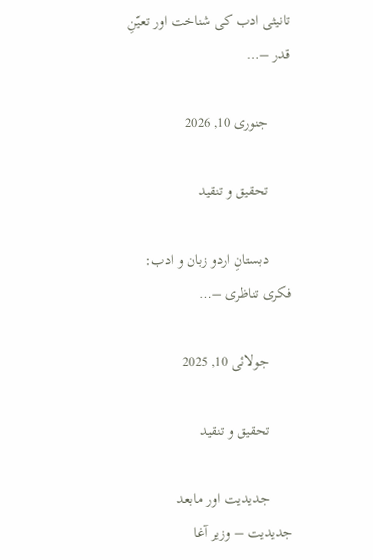تانیثی ادب کی شناخت اور تعیّنِ قدر –…

      جنوری 10, 2026

      تحقیق و تنقید

      دبستانِ اردو زبان و ادب: فکری تناظری –…

      جولائی 10, 2025

      تحقیق و تنقید

      جدیدیت اور مابعد جدیدیت – وزیر آغا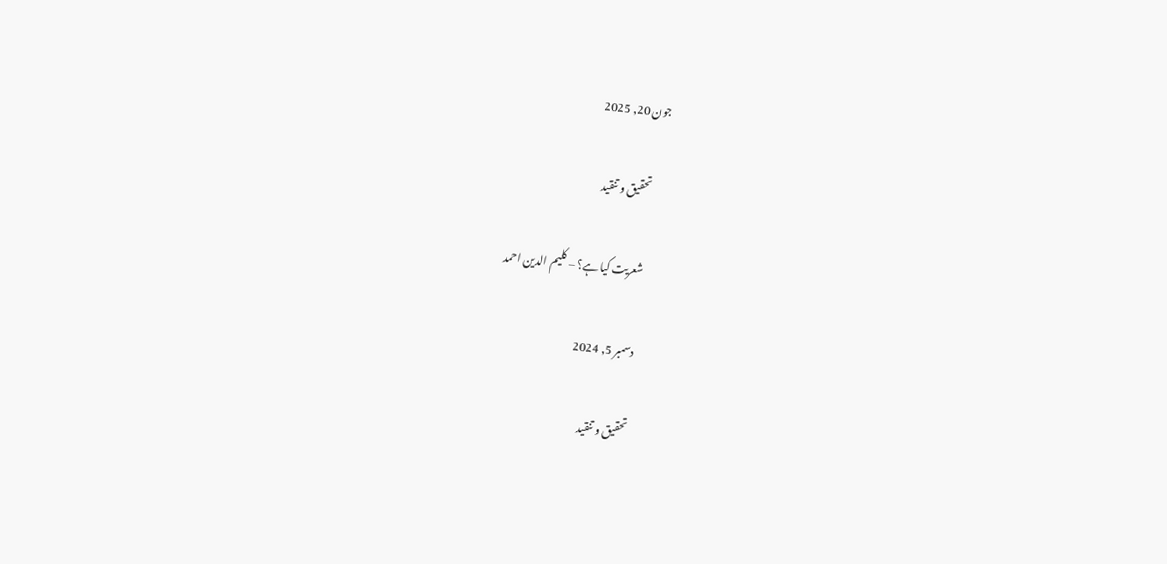جون 20, 2025

      تحقیق و تنقید

      شعریت کیا ہے؟ – کلیم الدین احمد

      دسمبر 5, 2024

      تحقیق و تنقید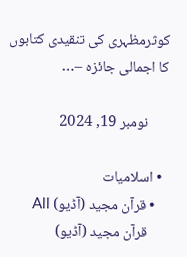کوثرمظہری کی تنقیدی کتابوں کا اجمالی جائزہ –…

      نومبر 19, 2024

  • اسلامیات
    • قرآن مجید (آڈیو) All
      قرآن مجید (آڈیو)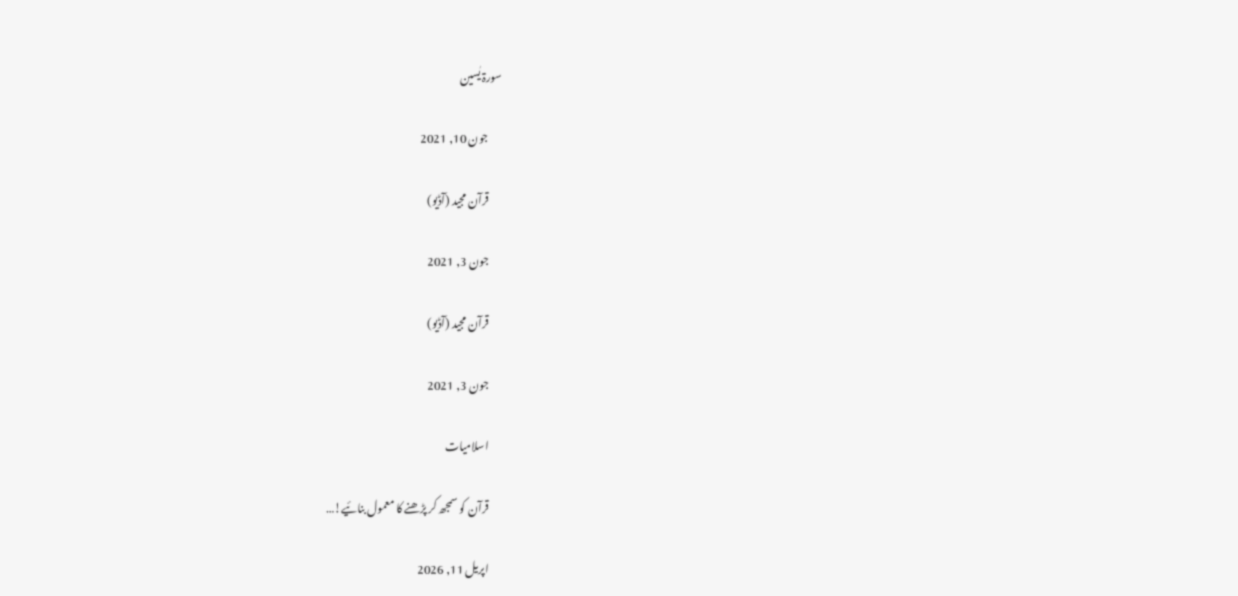سورۃ یٰسین

      جون 10, 2021

      قرآن مجید (آڈیو)

      جون 3, 2021

      قرآن مجید (آڈیو)

      جون 3, 2021

      اسلامیات

      قرآن کو سمجھ کر پڑھنے کا معمول بنائیے!…

      اپریل 11, 2026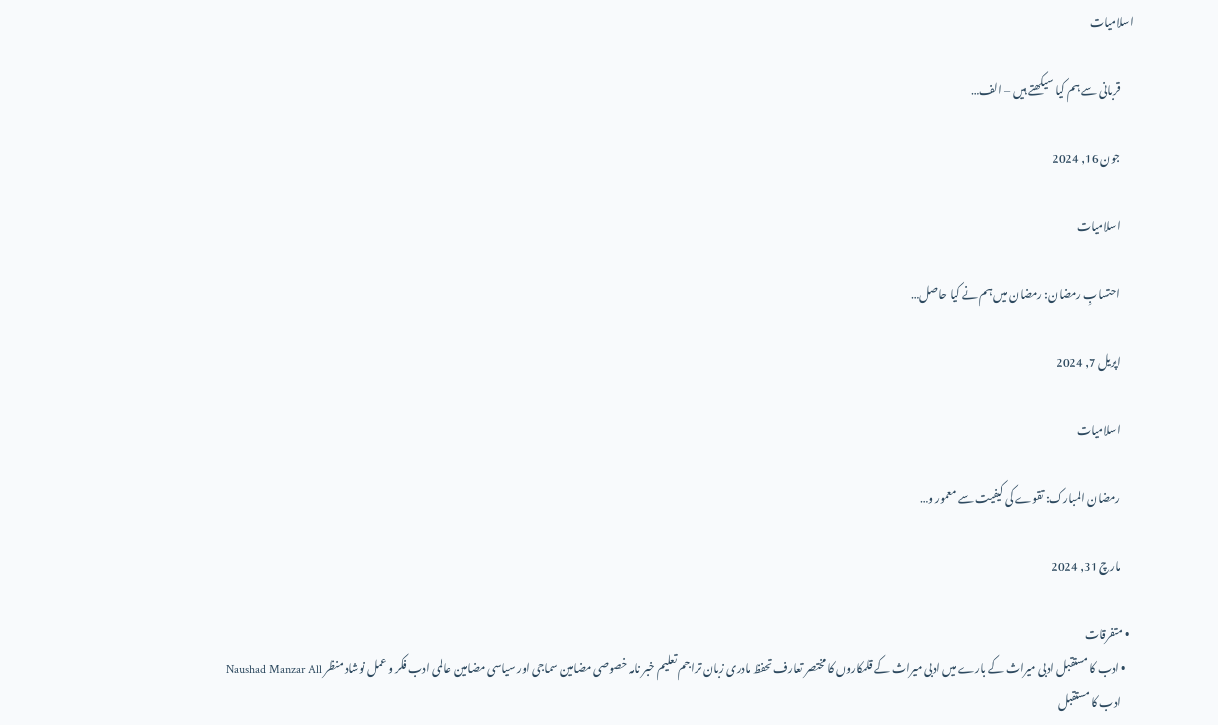اسلامیات

      قربانی سے ہم کیا سیکھتے ہیں – الف…

      جون 16, 2024

      اسلامیات

      احتسابِ رمضان: رمضان میں ہم نے کیا حاصل…

      اپریل 7, 2024

      اسلامیات

      رمضان المبارک: تقوے کی کیفیت سے معمور و…

      مارچ 31, 2024

  • متفرقات
    • ادب کا مستقبل ادبی میراث کے بارے میں ادبی میراث کے قلمکاروں کا مختصر تعارف تحفظ مادری زبان تراجم تعلیم خبر نامہ خصوصی مضامین سماجی اور سیاسی مضامین عالمی ادب فکر و عمل نوشاد منظر Naushad Manzar All
      ادب کا مستقبل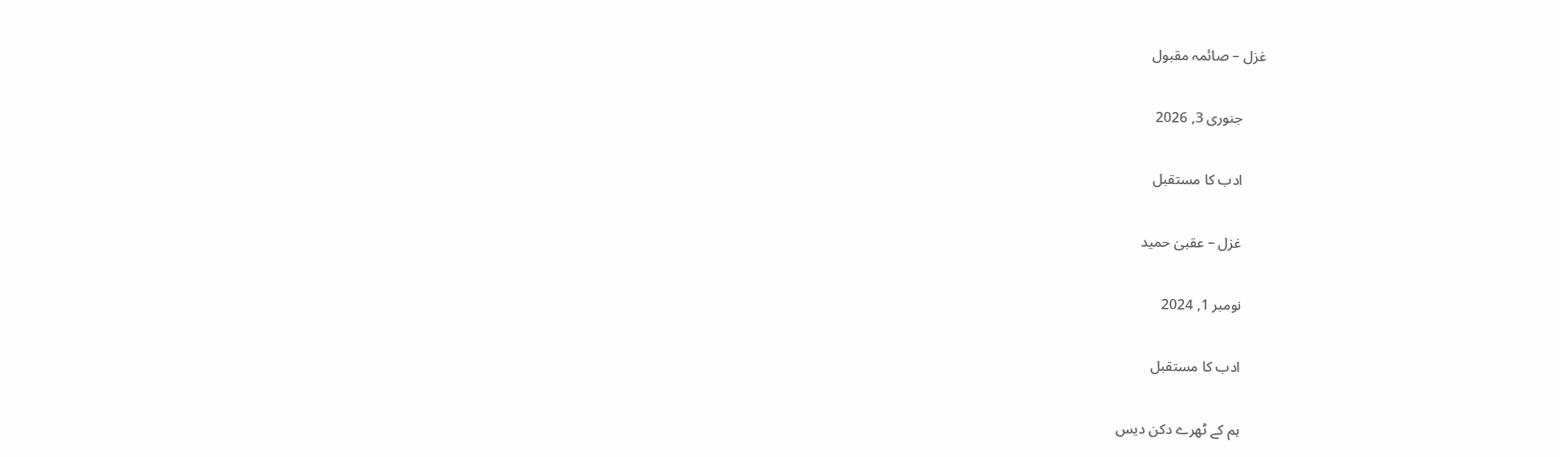غزل – صائمہ مقبول

      جنوری 3, 2026

      ادب کا مستقبل

      غزل – عقبیٰ حمید

      نومبر 1, 2024

      ادب کا مستقبل

      ہم کے ٹھرے دکن دیس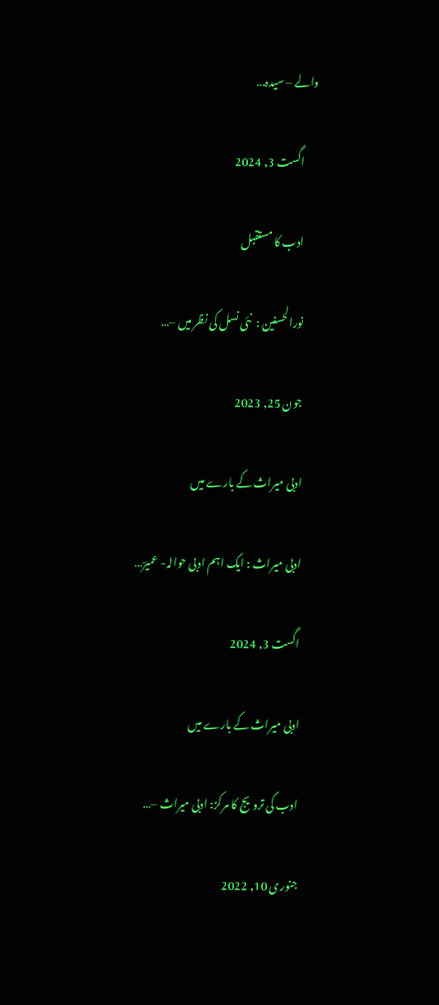والے – سیدہ…

      اگست 3, 2024

      ادب کا مستقبل

      نورالحسنین :  نئی نسل کی نظر میں –…

      جون 25, 2023

      ادبی میراث کے بارے میں

      ادبی میراث : ایک اہم ادبی حوالہ- عمیرؔ…

      اگست 3, 2024

      ادبی میراث کے بارے میں

      ادب کی ترویج کا مرکز: ادبی میراث –…

      جنوری 10, 2022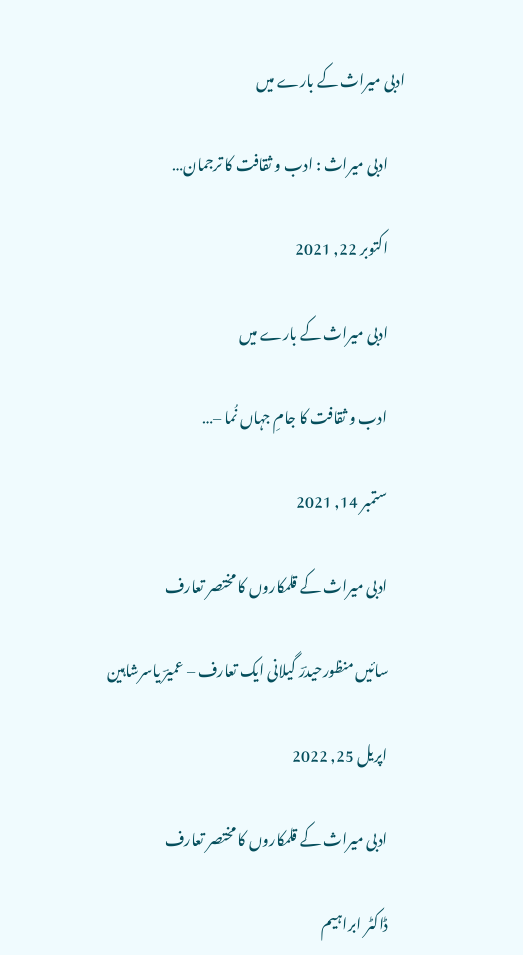ادبی میراث کے بارے میں

      ادبی میراث : ادب و ثقافت کا ترجمان…

      اکتوبر 22, 2021

      ادبی میراث کے بارے میں

      ادب و ثقافت کا جامِ جہاں نُما –…

      ستمبر 14, 2021

      ادبی میراث کے قلمکاروں کا مختصر تعارف

      سائیں منظورحیدرؔ گیلانی ایک تعارف – عمیرؔ یاسرشاہین

      اپریل 25, 2022

      ادبی میراث کے قلمکاروں کا مختصر تعارف

      ڈاکٹر ابراہیم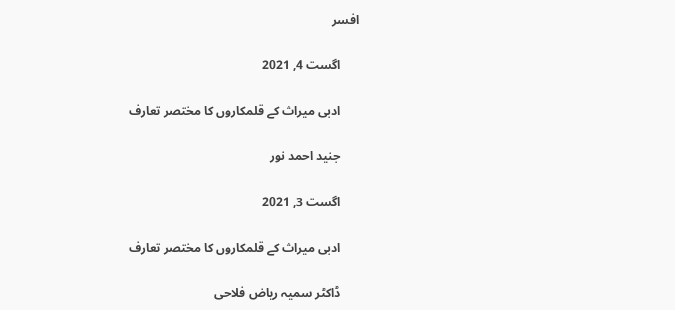افسر

      اگست 4, 2021

      ادبی میراث کے قلمکاروں کا مختصر تعارف

      جنید احمد نور

      اگست 3, 2021

      ادبی میراث کے قلمکاروں کا مختصر تعارف

      ڈاکٹر سمیہ ریاض فلاحی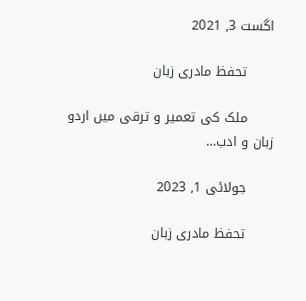اگست 3, 2021

      تحفظ مادری زبان

      ملک کی تعمیر و ترقی میں اردو زبان و ادب…

      جولائی 1, 2023

      تحفظ مادری زبان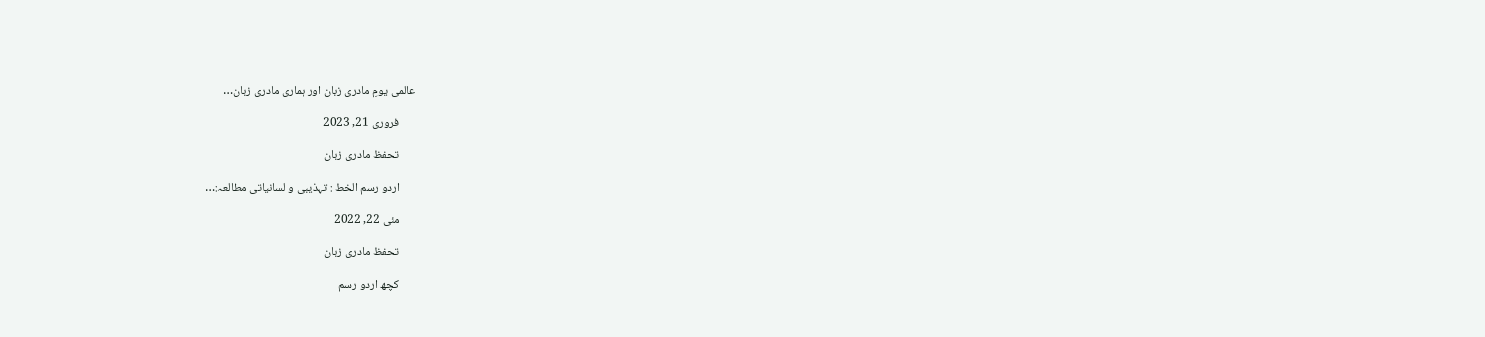عالمی یومِ مادری زبان اور ہماری مادری زبان…

      فروری 21, 2023

      تحفظ مادری زبان

      اردو رسم الخط : تہذیبی و لسانیاتی مطالعہ:…

      مئی 22, 2022

      تحفظ مادری زبان

      کچھ اردو رسم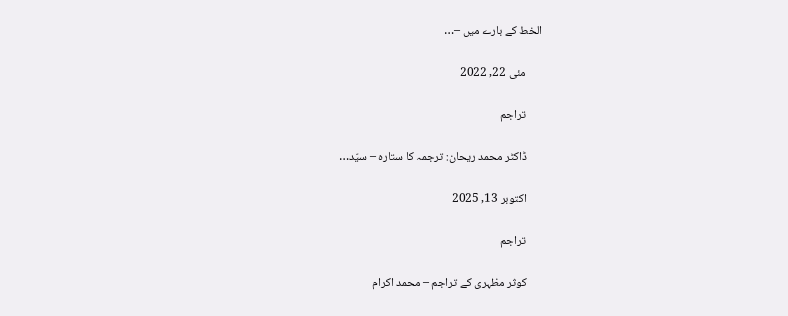الخط کے بارے میں –…

      مئی 22, 2022

      تراجم

      ڈاکٹر محمد ریحان: ترجمہ کا ستارہ – سیّد…

      اکتوبر 13, 2025

      تراجم

      کوثر مظہری کے تراجم – محمد اکرام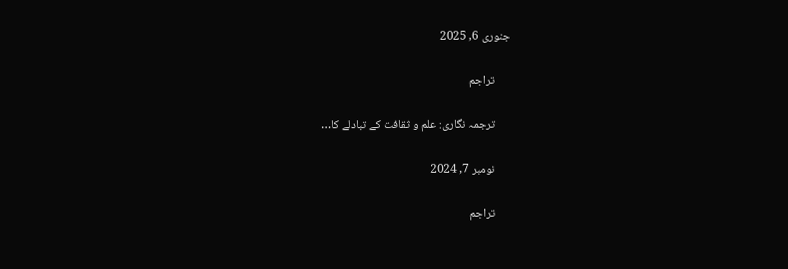جنوری 6, 2025

      تراجم

      ترجمہ نگاری: علم و ثقافت کے تبادلے کا…

      نومبر 7, 2024

      تراجم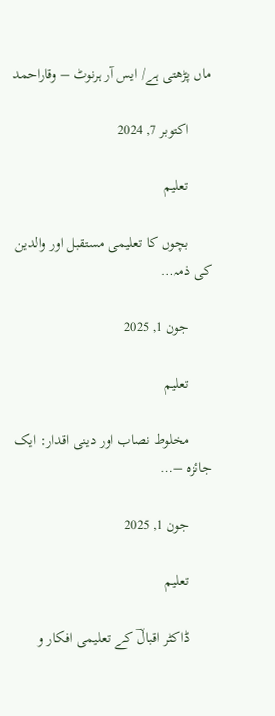ماں پڑھتی ہے/ ایس آر ہرنوٹ – وقاراحمد

      اکتوبر 7, 2024

      تعلیم

      بچوں کا تعلیمی مستقبل اور والدین کی ذمہ…

      جون 1, 2025

      تعلیم

      مخلوط نصاب اور دینی اقدار: ایک جائزہ –…

      جون 1, 2025

      تعلیم

      ڈاکٹر اقبالؔ کے تعلیمی افکار و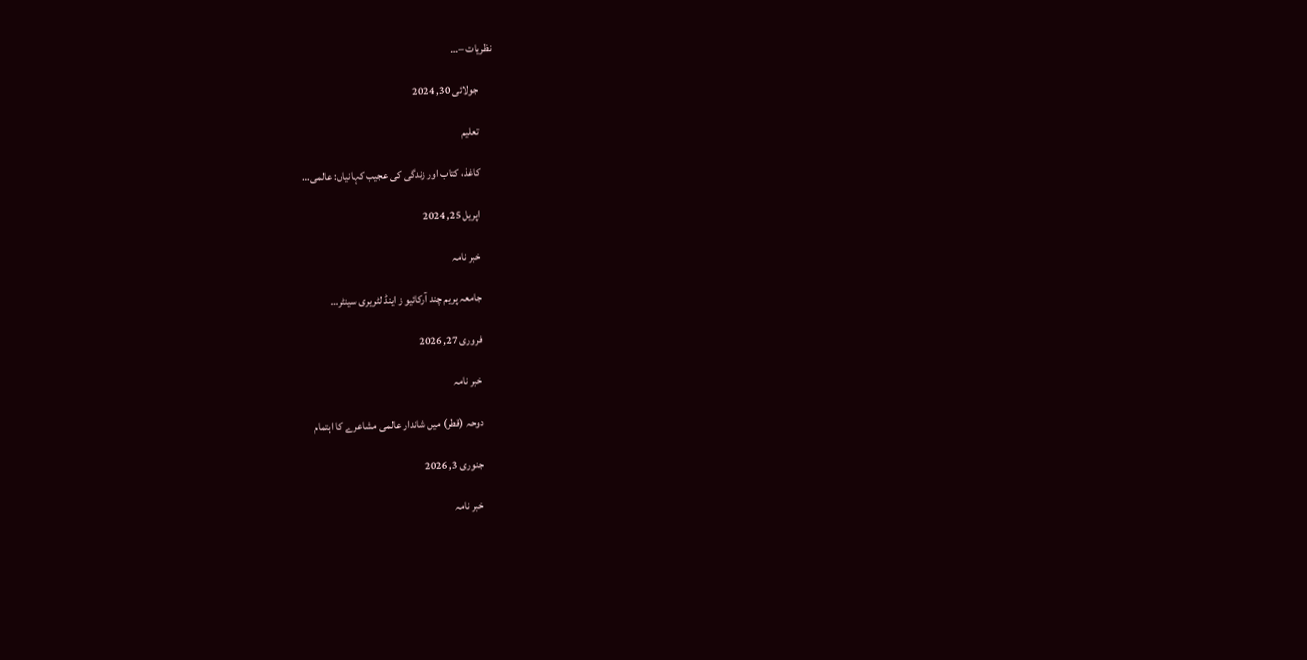نظریات –…

      جولائی 30, 2024

      تعلیم

      کاغذ، کتاب اور زندگی کی عجیب کہانیاں: عالمی…

      اپریل 25, 2024

      خبر نامہ

      جامعہ پریم چند آرکائیو ز اینڈ لٹریری سینٹر…

      فروری 27, 2026

      خبر نامہ

      دوحہ (قطر) میں شاندار عالمی مشاعرے کا اہتمام

      جنوری 3, 2026

      خبر نامہ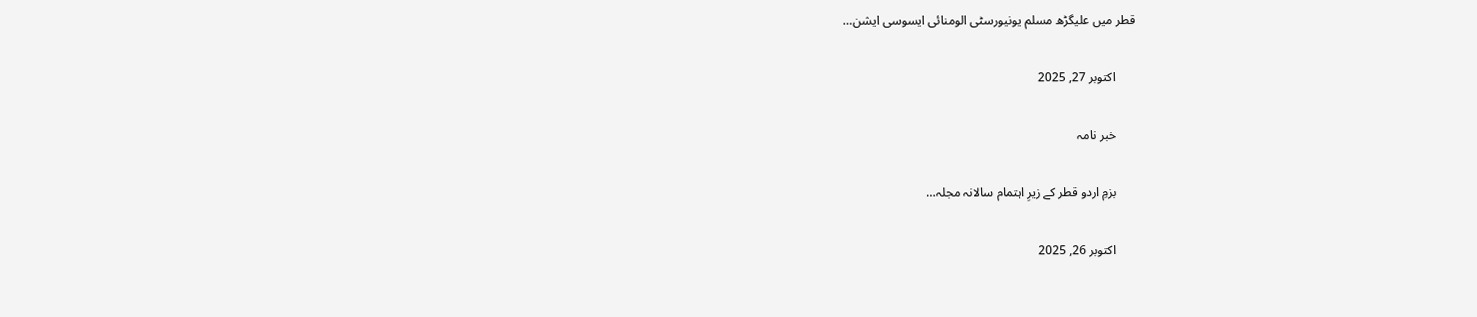قطر میں علیگڑھ مسلم یونیورسٹی الومنائی ایسوسی ایشن…

      اکتوبر 27, 2025

      خبر نامہ

      بزمِ اردو قطر کے زیرِ اہتمام سالانہ مجلہ…

      اکتوبر 26, 2025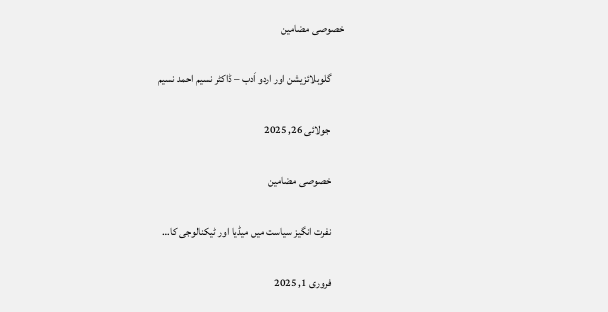خصوصی مضامین

      گلوبلائزیشن اور اردو اَدب – ڈاکٹر نسیم احمد نسیم

      جولائی 26, 2025

      خصوصی مضامین

      نفرت انگیز سیاست میں میڈیا اور ٹیکنالوجی کا…

      فروری 1, 2025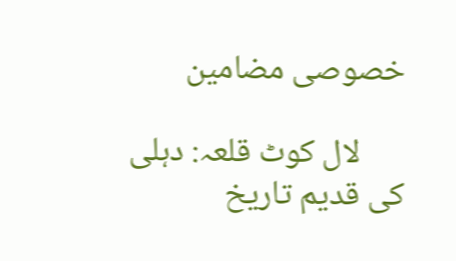خصوصی مضامین

      لال کوٹ قلعہ: دہلی کی قدیم تاریخ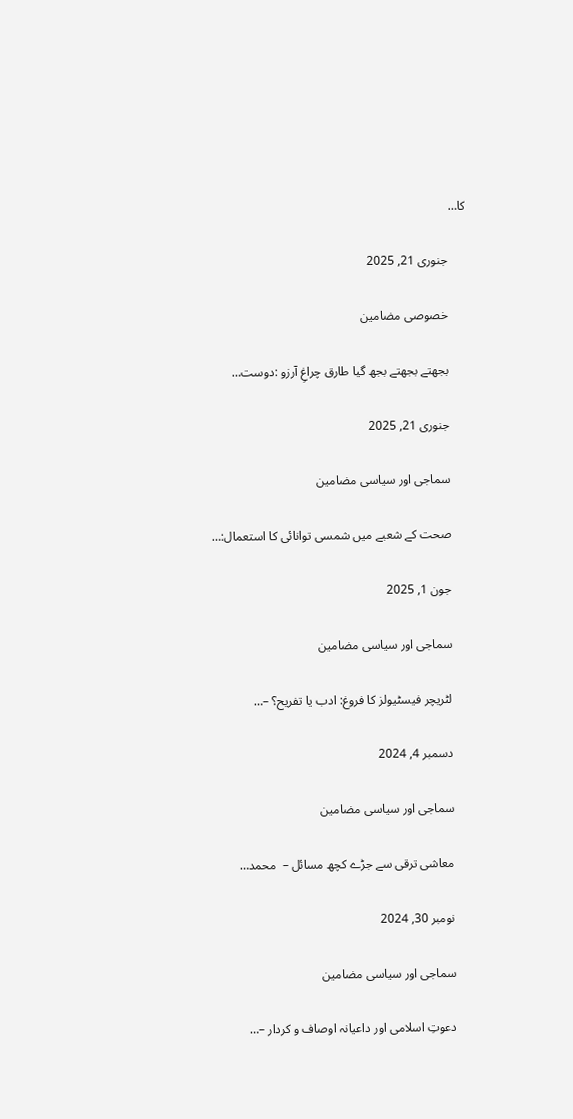کا…

      جنوری 21, 2025

      خصوصی مضامین

      بجھتے بجھتے بجھ گیا طارق چراغِ آرزو :دوست…

      جنوری 21, 2025

      سماجی اور سیاسی مضامین

      صحت کے شعبے میں شمسی توانائی کا استعمال:…

      جون 1, 2025

      سماجی اور سیاسی مضامین

      لٹریچر فیسٹیولز کا فروغ: ادب یا تفریح؟ –…

      دسمبر 4, 2024

      سماجی اور سیاسی مضامین

      معاشی ترقی سے جڑے کچھ مسائل –  محمد…

      نومبر 30, 2024

      سماجی اور سیاسی مضامین

      دعوتِ اسلامی اور داعیانہ اوصاف و کردار –…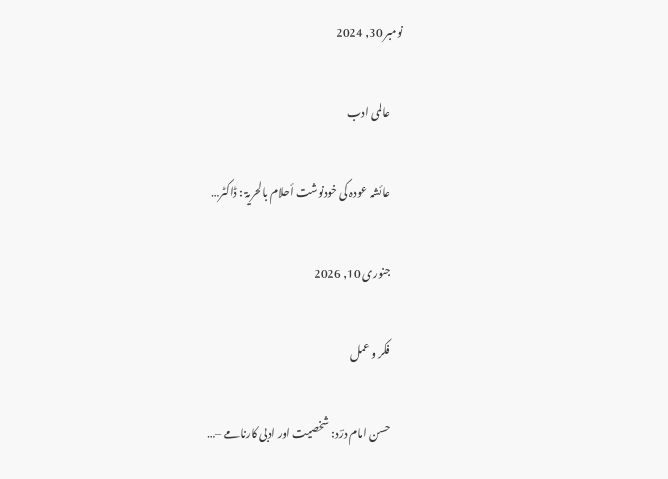نومبر 30, 2024

      عالمی ادب

      عائشہ عودہ کی خودنوشت أحلام بالحریۃ : ڈاکٹر…

      جنوری 10, 2026

      فکر و عمل

      حسن امام درؔد: شخصیت اور ادبی کارنامے –…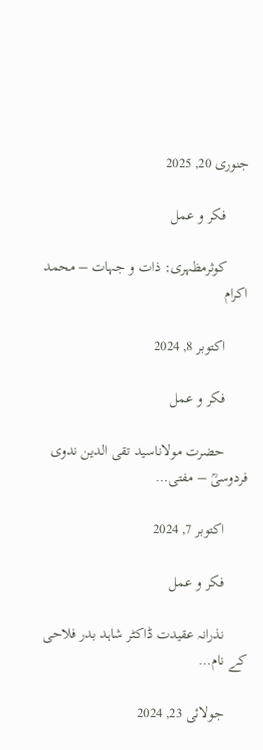جنوری 20, 2025

      فکر و عمل

      کوثرمظہری: ذات و جہات – محمد اکرام

      اکتوبر 8, 2024

      فکر و عمل

      حضرت مولاناسید تقی الدین ندوی فردوسیؒ – مفتی…

      اکتوبر 7, 2024

      فکر و عمل

      نذرانہ عقیدت ڈاکٹر شاہد بدر فلاحی کے نام…

      جولائی 23, 2024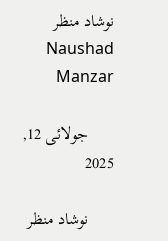نوشاد منظر Naushad Manzar

      جولائی 12, 2025

      نوشاد منظر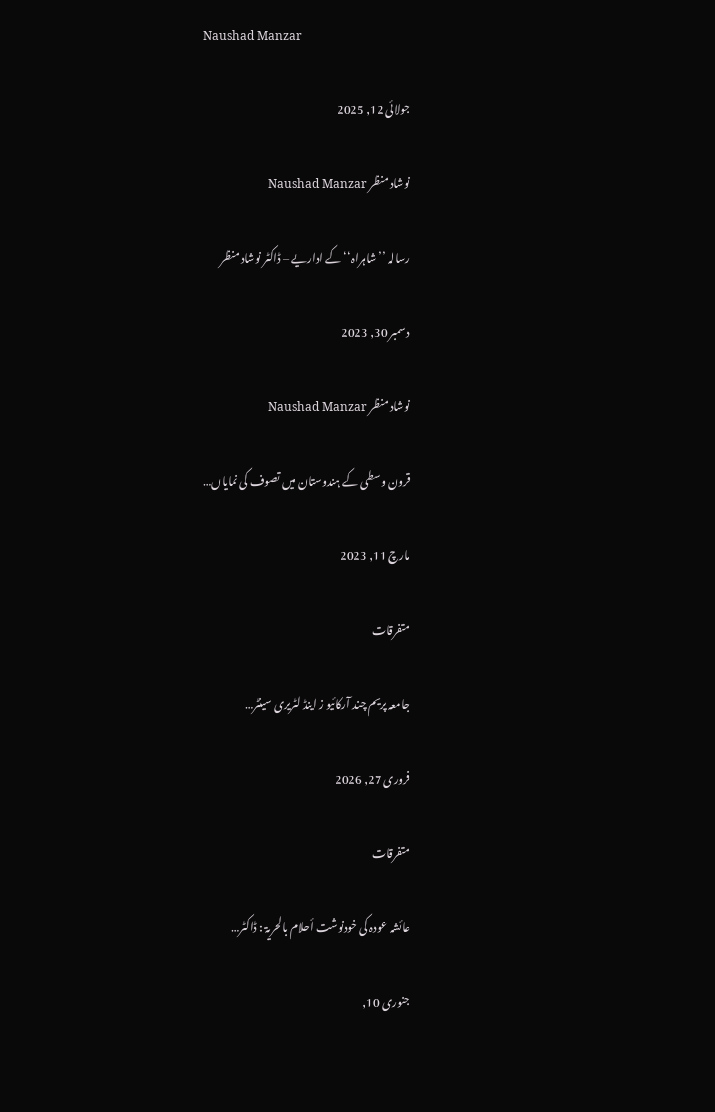Naushad Manzar

      جولائی 12, 2025

      نوشاد منظر Naushad Manzar

      رسالہ ’’شاہراہ‘‘ کے اداریے – ڈاکٹر نوشاد منظر

      دسمبر 30, 2023

      نوشاد منظر Naushad Manzar

      قرون وسطی کے ہندوستان میں تصوف کی نمایاں…

      مارچ 11, 2023

      متفرقات

      جامعہ پریم چند آرکائیو ز اینڈ لٹریری سینٹر…

      فروری 27, 2026

      متفرقات

      عائشہ عودہ کی خودنوشت أحلام بالحریۃ : ڈاکٹر…

      جنوری 10,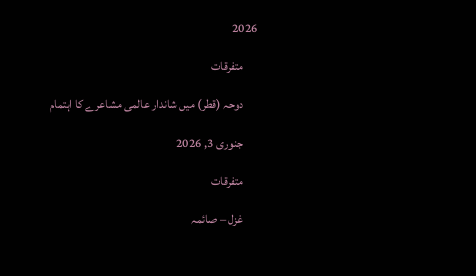2026

      متفرقات

      دوحہ (قطر) میں شاندار عالمی مشاعرے کا اہتمام

      جنوری 3, 2026

      متفرقات

      غزل – صائمہ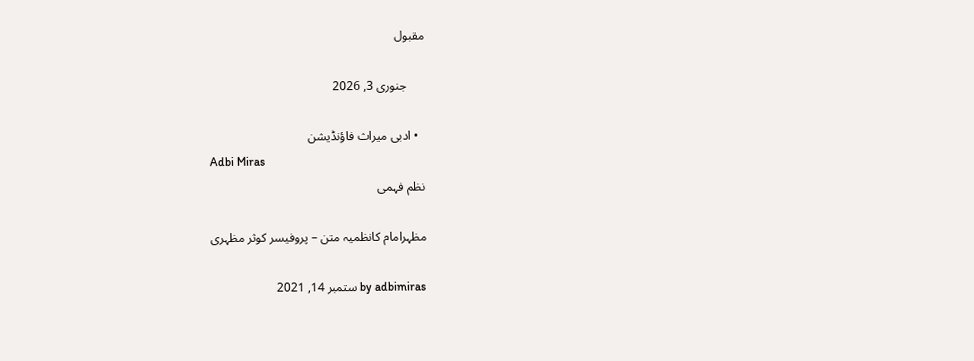مقبول

      جنوری 3, 2026

  • ادبی میراث فاؤنڈیشن
Adbi Miras
نظم فہمی

مظہرامام کانظمیہ متن – پروفیسر کوثر مظہری

by adbimiras ستمبر 14, 2021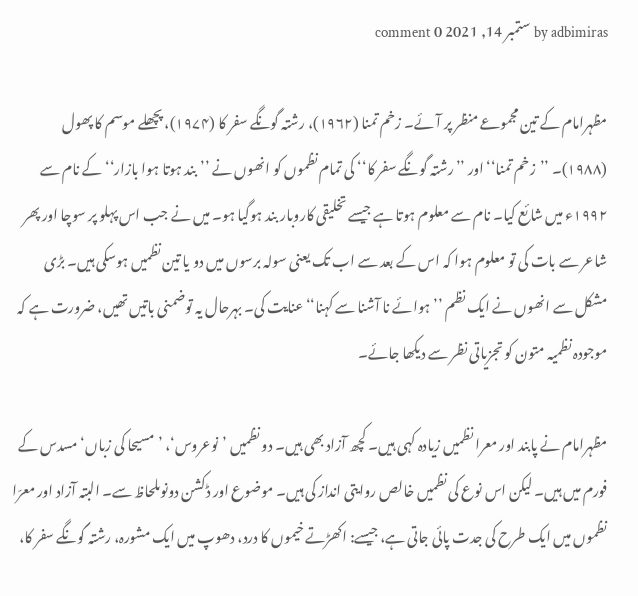by adbimiras ستمبر 14, 2021 0 comment

مظہرامام کے تین مجموعے منظر پر آئے۔ زخم تمنا (۱۹۶۲)، رشتہ گونگے سفر کا (۱۹۷۴)، پچھلے موسم کا پھول (۱۹۸۸)۔ ’’زخم تمنا‘‘ اور ’’رشتہ گونگے سفر کا‘‘ کی تمام نظموں کو انھوں نے ’’بند ہوتا ہوا بازار‘‘ کے نام سے ۱۹۹۲ء میں شائع کیا۔ نام سے معلوم ہوتا ہے جیسے تخلیقی کاروبار بند ہوگیا ہو۔ میں نے جب اس پہلو پر سوچا اور پھر شاعر سے بات کی تو معلوم ہوا کہ اس کے بعد سے اب تک یعنی سولہ برسوں میں دو یا تین نظمیں ہوسکی ہیں۔ بڑی مشکل سے انھوں نے ایک نظم ’’ہوائے نا آشنا سے کہنا‘‘ عنایت کی۔ بہرحال یہ توضمنی باتیں تھیں، ضرورت ہے کہ موجودہ نظمیہ متون کو تجزیاتی نظر سے دیکھا جائے۔

مظہرامام نے پابند اور معرا نظمیں زیادہ کہی ہیں۔ کچھ آزاد بھی ہیں۔ دو نظمیں ’نوعروس‘، ’مسیحا کی زباں‘ مسدس کے فورم میں ہیں۔ لیکن اس نوع کی نظمیں خالص روایتی انداز کی ہیں۔ موضوع اور ڈکشن دونوںلحاظ سے۔ البتہ آزاد اور معرّا نظموں میں ایک طرح کی جدت پائی جاتی ہے، جیسے: اکھڑتے خیموں کا درد، دھوپ میں ایک مشورہ، رشتہ گونگے سفر کا،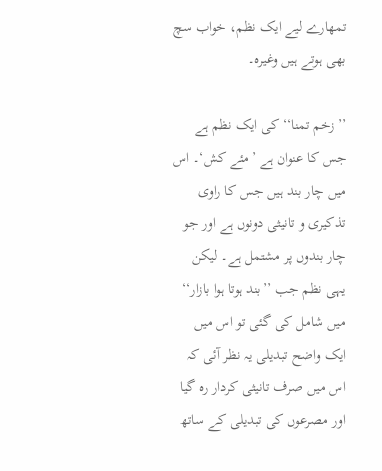تمھارے لیے ایک نظم، خواب سچ بھی ہوتے ہیں وغیرہ۔

’’زخم تمنا‘‘ کی ایک نظم ہے جس کا عنوان ہے ’مئے کش‘۔ اس میں چار بند ہیں جس کا راوی تذکیری و تانیثی دونوں ہے اور جو چار بندوں پر مشتمل ہے۔ لیکن یہی نظم جب ’’بند ہوتا ہوا بازار‘‘ میں شامل کی گئی تو اس میں ایک واضح تبدیلی یہ نظر آئی کہ اس میں صرف تانیثی کردار رہ گیا اور مصرعوں کی تبدیلی کے ساتھ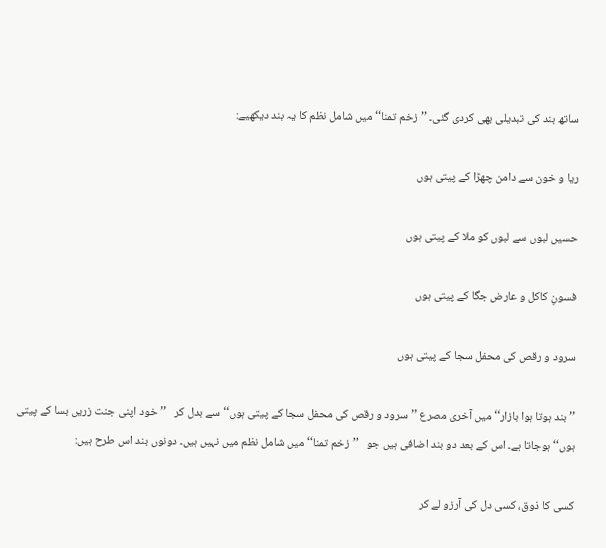ساتھ بند کی تبدیلی بھی کردی گئی۔ ’’زخم تمنا‘‘ میں شامل نظم کا یہ بند دیکھیے:

ریا و خون سے دامن چھڑا کے پیتی ہوں

حسیں لبوں سے لبوں کو ملا کے پیتی ہوں

فسونِ کاکل و عارض جگا کے پیتی ہوں

سرود و رقص کی محفل سجا کے پیتی ہوں

’’بند ہوتا ہوا بازار‘‘ میں آخری مصرع ’’سرود و رقص کی محفل سجا کے پیتی ہوں‘‘ سے بدل کر   ’’خود اپنی جنت زریں بسا کے پیتی ہوں‘‘ ہوجاتا ہے۔ اس کے بعد دو بند اضافی ہیں جو   ’’زخم تمنا‘‘ میں شامل نظم میں نہیں ہیں۔ دونوں بند اس طرح ہیں:

کسی کا ذوق، کسی دل کی آرزو لے کر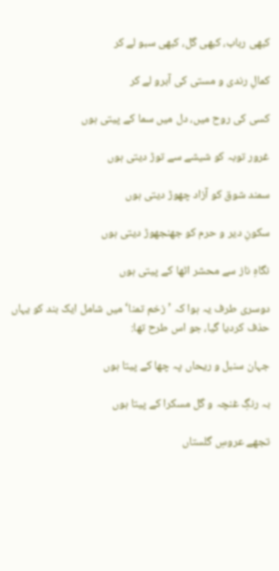کبھی رباب، کبھی گل، کبھی سبو لے کر

کمالِ رندی و مستی کی آبرو لے کر

کسی کی روح میں، دل میں سما کے پیتی ہوں

غرور توبہ کو شیشے سے توڑ دیتی ہوں

سمند شوق کو آزاد چھوڑ دیتی ہوں

سکونِ دیر و حرم کو جھنجھوڑ دیتی ہوں

نگاہِ ناز سے محشر اٹھا کے پیتی ہوں

دوسری طرف یہ ہوا کہ ’زخم تمنا‘ میں شامل ایک بند کو یہاں حذف کردیا گیا، جو اس طرح تھا:

جہان سنبل و ریحاں پہ چھا کے پیتا ہوں

بہ رنگِ غنچہ و گل مسکرا کے پیتا ہوں

تجھے عروسِ گلستاں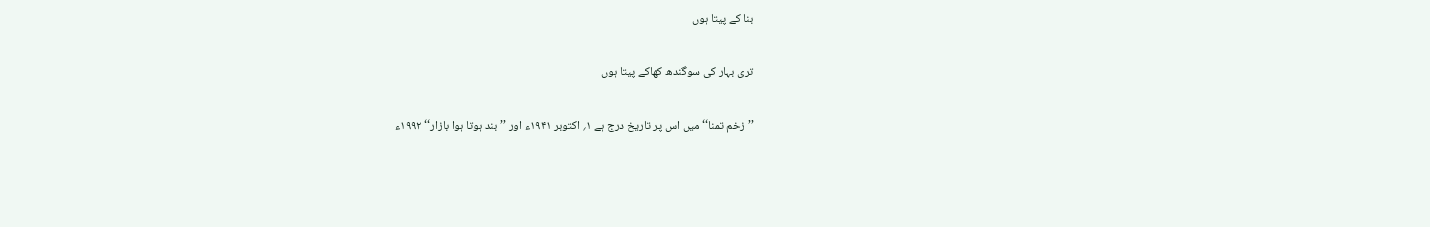بنا کے پیتا ہوں

تری بہار کی سوگندھ کھاکے پیتا ہوں

’’زخم تمنا‘‘ میں اس پر تاریخ درج ہے ۱؍ اکتوبر ۱۹۴۱ء اور ’’بند ہوتا ہوا بازار‘‘ ۱۹۹۲ء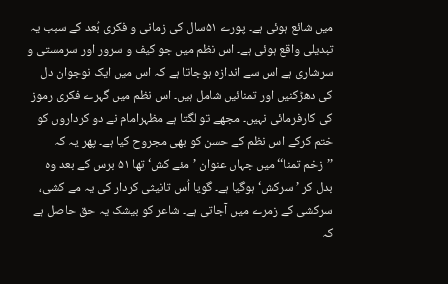میں شائع ہوئی ہے۔ پورے ۵۱سال کی زمانی و فکری بُعد کے سبب یہ تبدیلی واقع ہوئی ہے۔ اس نظم میں جو کیف و سرور اور سرمستی و سرشاری ہے اس سے اندازہ ہوجاتا ہے کہ اس میں ایک نوجوان دل کی دھڑکنیں اور تمنائیں شامل ہیں۔ اس نظم میں گہرے فکری رموز کی کارفرمائی نہیں۔ مجھے تو لگتا ہے مظہرامام نے دو کرداروں کو ختم کرکے اس نظم کے حسن کو بھی مجروح کیا ہے۔ پھر یہ کہ  ’’زخم تمنا‘‘ میں جہاں عنوان ’مئے کش‘ تھا ۵۱ برس کے بعد وہ بدل کر ’سرکش‘ ہوگیا ہے۔ گویا اُس تانیثی کردار کی یہ مے کشی، سرکشی کے زمرے میں آجاتی ہے۔ شاعر کو بیشک یہ حق حاصل ہے کہ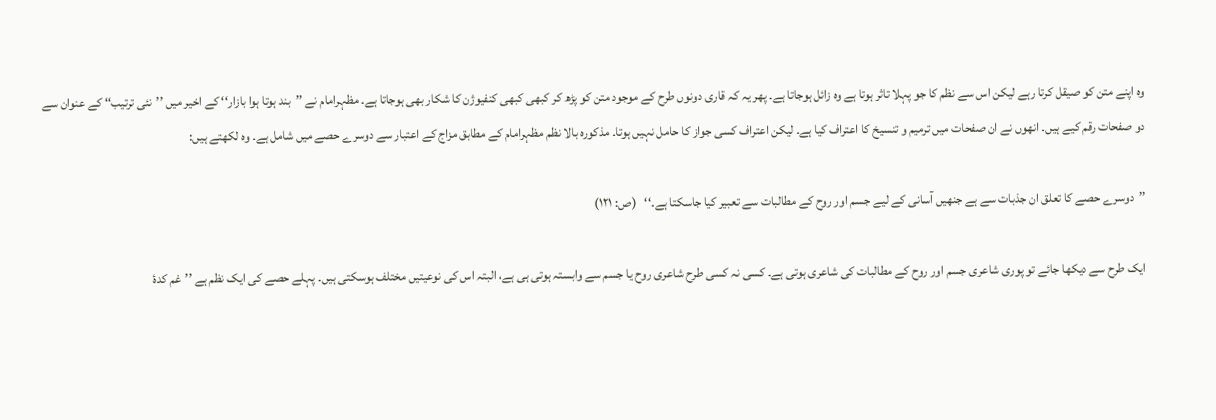وہ اپنے متن کو صیقل کرتا رہے لیکن اس سے نظم کا جو پہلا تاثر ہوتا ہے وہ زائل ہوجاتا ہے۔ پھر یہ کہ قاری دونوں طرح کے موجود متن کو پڑھ کر کبھی کبھی کنفیوژن کا شکار بھی ہوجاتا ہے۔ مظہرامام نے ’’بند ہوتا ہوا بازار‘‘ کے اخیر میں ’’نئی ترتیب‘‘ کے عنوان سے دو صفحات رقم کیے ہیں۔ انھوں نے ان صفحات میں ترمیم و تنسیخ کا اعتراف کیا ہے۔ لیکن اعتراف کسی جواز کا حامل نہیں ہوتا۔ مذکورہ بالا نظم مظہرامام کے مطابق مزاج کے اعتبار سے دوسرے حصے میں شامل ہے۔ وہ لکھتے ہیں:

’’دوسرے حصے کا تعلق ان جذبات سے ہے جنھیں آسانی کے لیے جسم اور روح کے مطالبات سے تعبیر کیا جاسکتا ہے۔‘‘   (ص: ۱۲۱)

ایک طرح سے دیکھا جائے تو پوری شاعری جسم اور روح کے مطالبات کی شاعری ہوتی ہے۔ کسی نہ کسی طرح شاعری روح یا جسم سے وابستہ ہوتی ہی ہے، البتہ اس کی نوعیتیں مختلف ہوسکتی ہیں۔ پہلے حصے کی ایک نظم ہے ’’غم کدۂ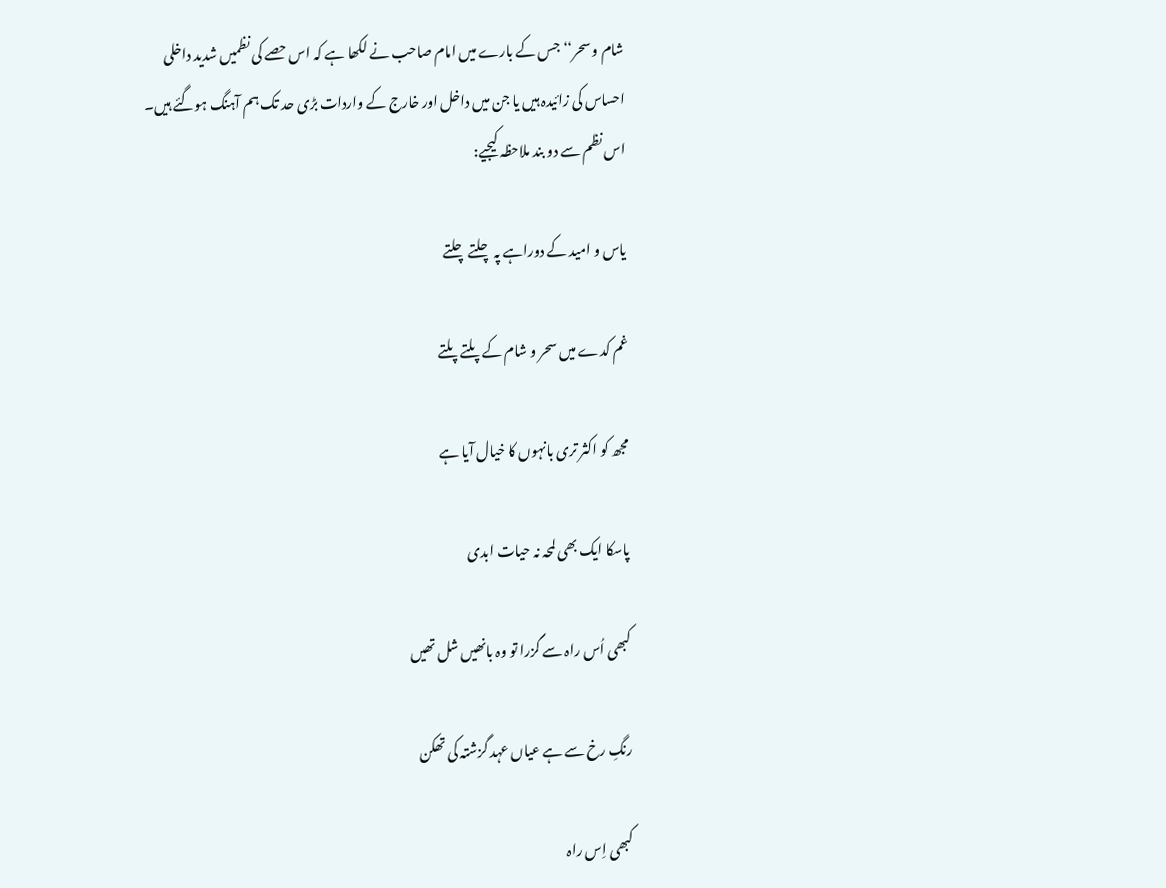شام و سحر‘‘ جس کے بارے میں امام صاحب نے لکھا ہے کہ اس حصے کی نظمیں شدید داخلی احساس کی زائیدہ ہیں یا جن میں داخل اور خارج کے واردات بڑی حد تک ہم آہنگ ہوگئے ہیں۔ اس نظم سے دو بند ملاحظہ کیجیے:

یاس و امید کے دوراہے پہ چلتے چلتے

غم کدے میں سحر و شام کے پلتے پلتے

مجھ کو اکثر تری بانہوں کا خیال آیا ہے

پاسکا ایک بھی لمحہ نہ حیات ابدی

کبھی اُس راہ سے گزرا تو وہ بانھیں شل تھیں

رنگِ رخ سے ہے عیاں عہد گزشتہ کی تھکن

کبھی اِس راہ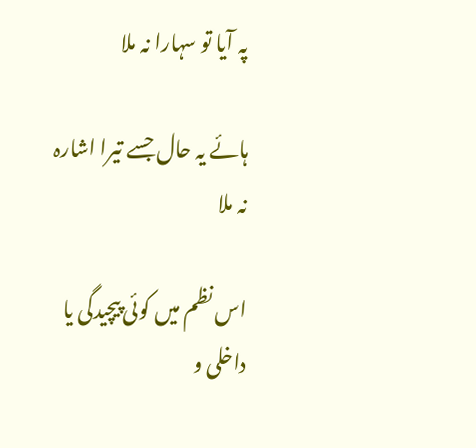پہ آیا تو سہارا نہ ملا

ہائے یہ حال جسے تیرا اشارہ نہ ملا

اس نظم میں کوئی پیچیدگی یا داخلی و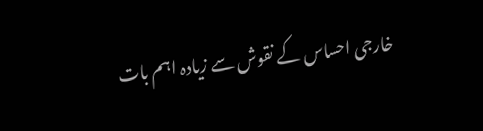خارجی احساس کے نقوش سے زیادہ اہم بات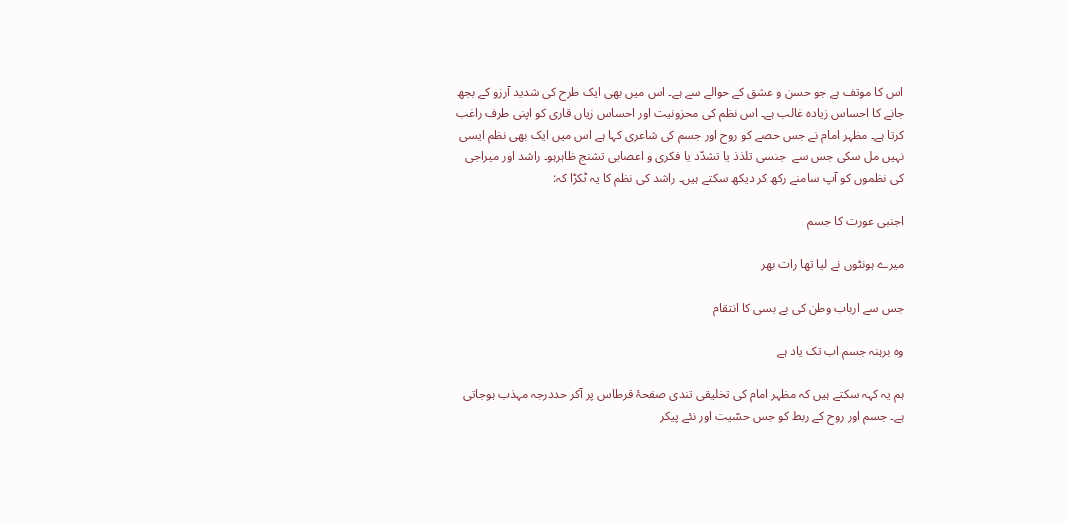اس کا موتف ہے جو حسن و عشق کے حوالے سے ہے۔ اس میں بھی ایک طرح کی شدید آرزو کے بجھ جانے کا احساس زیادہ غالب ہے۔ اس نظم کی محزونیت اور احساس زیاں قاری کو اپنی طرف راغب کرتا ہے۔ مظہر امام نے جس حصے کو روح اور جسم کی شاعری کہا ہے اس میں ایک بھی نظم ایسی نہیں مل سکی جس سے  جنسی تلذذ یا تشدّد یا فکری و اعصابی تشنج ظاہرہو۔ راشد اور میراجی کی نظموں کو آپ سامنے رکھ کر دیکھ سکتے ہیں۔ راشد کی نظم کا یہ ٹکڑا کہ:

اجنبی عورت کا جسم

میرے ہونٹوں نے لیا تھا رات بھر

جس سے ارباب وطن کی بے بسی کا انتقام

وہ برہنہ جسم اب تک یاد ہے

ہم یہ کہہ سکتے ہیں کہ مظہر امام کی تخلیقی تندی صفحۂ قرطاس پر آکر حددرجہ مہذب ہوجاتی ہے۔ جسم اور روح کے ربط کو جس حسّیت اور نئے پیکر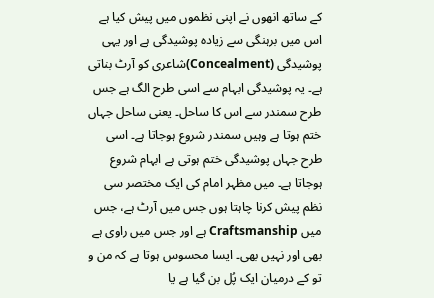کے ساتھ انھوں نے اپنی نظموں میں پیش کیا ہے اس میں برہنگی سے زیادہ پوشیدگی ہے اور یہی پوشیدگی (Concealment)شاعری کو آرٹ بناتی ہے۔ یہ پوشیدگی ابہام سے اسی طرح الگ ہے جس طرح سمندر سے اس کا ساحل۔ یعنی ساحل جہاں ختم ہوتا ہے وہیں سمندر شروع ہوجاتا ہے۔ اسی طرح جہاں پوشیدگی ختم ہوتی ہے ابہام شروع ہوجاتا ہے۔ میں مظہر امام کی ایک مختصر سی نظم پیش کرنا چاہتا ہوں جس میں آرٹ ہے، جس میں Craftsmanship ہے اور جس میں راوی ہے بھی اور نہیں بھی۔ ایسا محسوس ہوتا ہے کہ من و تو کے درمیان ایک پُل بن گیا ہے یا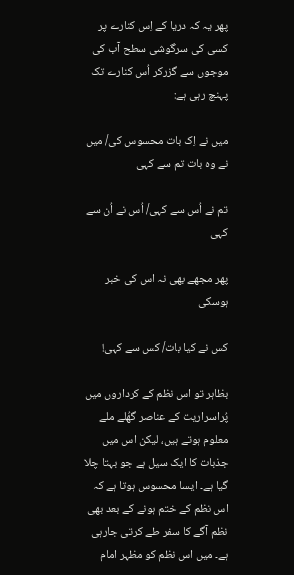پھر یہ کہ دریا کے اِس کنارے پر کسی کی سرگوشی سطح آب کی موجوں سے گزرکر اُس کنارے تک پہنچ رہی ہے:

میں نے اِک بات محسوس کی/ میں نے وہ بات تم سے کہی

تم نے اُس سے کہی/ اُس نے اُن سے کہی

پھر مجھے بھی نہ اس کی خبر ہوسکی

کس نے کیا بات/ کس سے کہی!

بظاہر تو اس نظم کے کرداروں میں پُراسراریت کے عناصر گھُلے ملے معلوم ہوتے ہیں، لیکن اس میں جذبات کا ایک سیل ہے جو بہتا چلا گیا ہے۔ ایسا محسوس ہوتا ہے کہ اس نظم کے ختم ہونے کے بعد بھی نظم آگے کا سفر طے کرتی جارہی ہے۔ میں اس نظم کو مظہر امام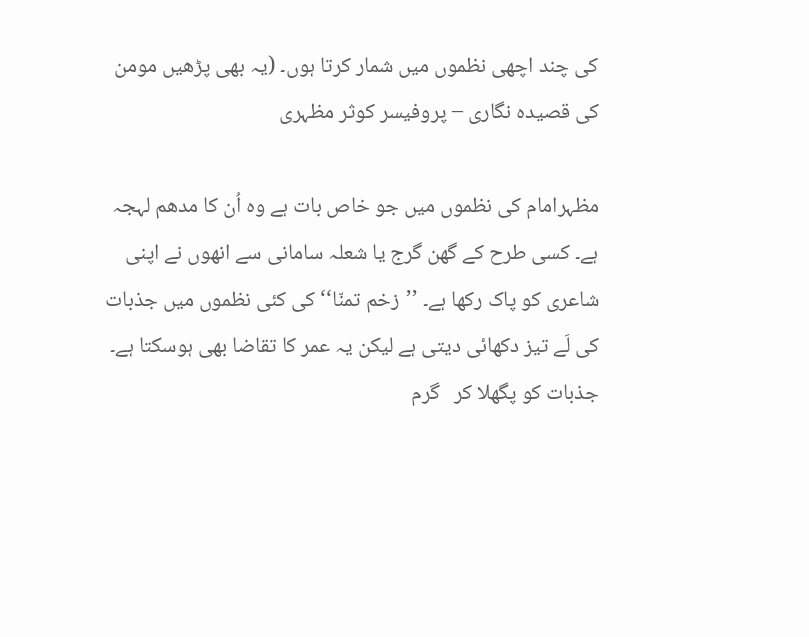کی چند اچھی نظموں میں شمار کرتا ہوں۔ (یہ بھی پڑھیں مومن کی قصیدہ نگاری – پروفیسر کوثر مظہری

مظہرامام کی نظموں میں جو خاص بات ہے وہ اُن کا مدھم لہجہ ہے۔ کسی طرح کے گھن گرج یا شعلہ سامانی سے انھوں نے اپنی شاعری کو پاک رکھا ہے۔ ’’زخم تمنّا‘‘ کی کئی نظموں میں جذبات کی لَے تیز دکھائی دیتی ہے لیکن یہ عمر کا تقاضا بھی ہوسکتا ہے۔ جذبات کو پگھلا کر   گرم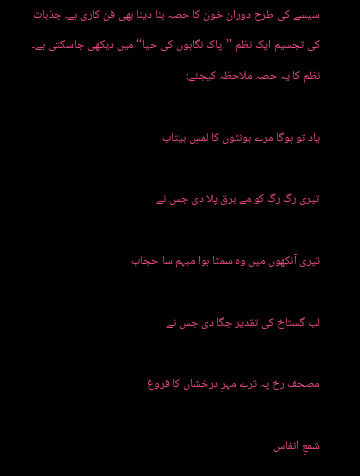سیسے کی طرح دوران خون کا حصہ بنا دینا بھی فن کاری ہے۔ جذبات کی تجسیم ایک نظم ’’پاک نگاہوں کی حیا‘‘ میں دیکھی جاسکتی ہے۔ نظم کا یہ حصہ ملاحظہ کیجئے:

یاد تو ہوگا مرے ہونٹوں کا لمسِ بیتاب

تیری رگ رگ کو مے برق پلا دی جس نے

تیری آنکھوں میں وہ سمٹا ہوا مبہم سا حجاب

لب گستاخ کی تقدیر جگا دی جس نے

مصحف رخ پہ ترے مہرِ درخشاں کا فروغ

شمعِ انفاس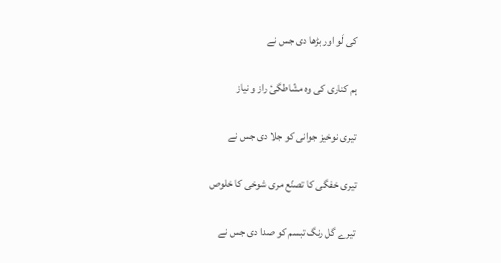کی لَو اور بڑھا دی جس نے

ہم کناری کی وہ مشّاطگیٔ راز و نیاز

تیری نوخیز جوانی کو جلا دی جس نے

تیری خفگی کا تصنّع مری شوخی کا خلوص

تیرے گل رنگ تبسم کو صدا دی جس نے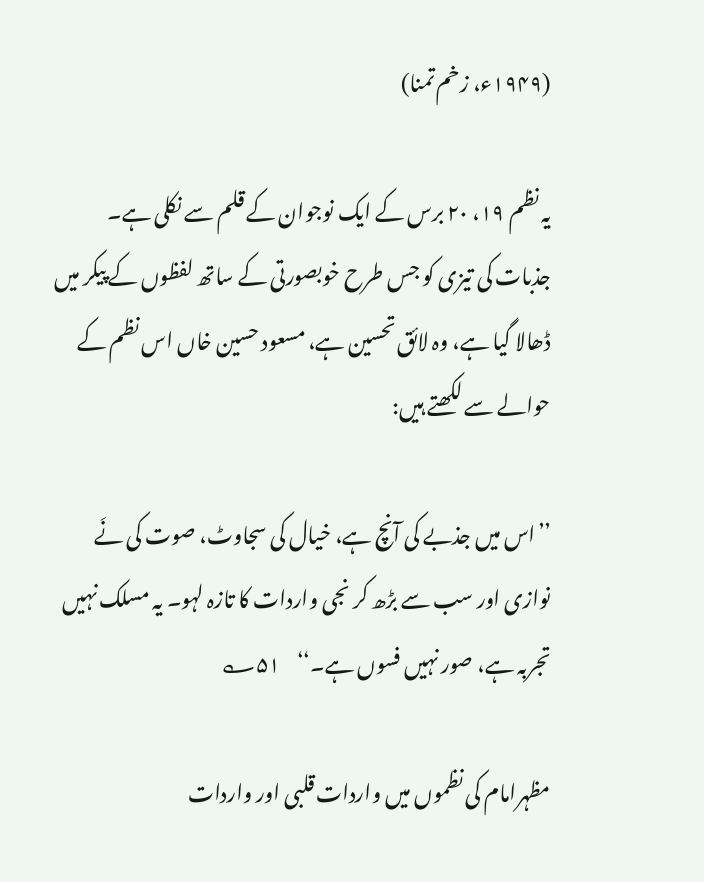(۱۹۴۹ء، زخم تمنا)

یہ نظم ۱۹، ۲۰ برس کے ایک نوجوان کے قلم سے نکلی ہے۔ جذبات کی تیزی کو جس طرح خوبصورتی کے ساتھ لفظوں کے پیکر میں ڈھالا گیا ہے، وہ لائق تحسین ہے، مسعود حسین خاں اس نظم کے حوالے سے لکھتے ہیں:

’’اس میں جذبے کی آنچ ہے، خیال کی سجاوٹ، صوت کی نَے نوازی اور سب سے بڑھ کر نجی واردات کا تازہ لہو۔ یہ مسلک نہیں تجربہ ہے، صور نہیں فسوں ہے۔‘‘    ۵۱؎

مظہرامام کی نظموں میں واردات قلبی اور واردات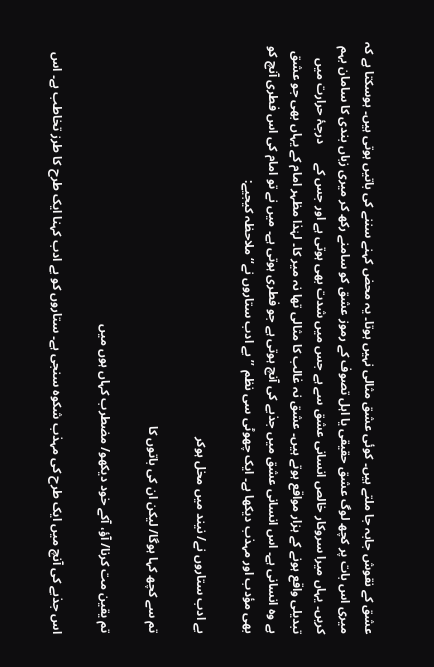عشق کے نقوش جابہ جا ملتے ہیں۔ کوئی عشق مثالی نہیں ہوتا۔ یہ محض کہنے سننے کی باتیں ہوتی ہیں۔ ہوسکتا ہے کہ میری اس بات پر کچھ لوگ عشق حقیقی یا اہل تصوف کے رموز عشق کو سامنے رکھ کر میری زباں بندی کا سامان بہم کریں۔ یہاں میرا سروکار خالص انسانی عشق سے ہے جس میں شدت بھی ہوتی ہے اور جس کے      درجۂ حرارت میں تبدیلی واقع ہونے کے ہزار مواقع ہوتے ہیں۔ عشق نہ غالب کا مثالی تھا نہ میر کا۔ لہٰذا مظہر امام کے یہاں بھی جو عشق ہے وہ انسانی ہے۔ اس انسانی عشق میں جذبے کی آنچ ہوتی ہے جو فطری ہوتی ہے۔ میں نے تو امام کی اس فطری آنچ کو بھی مؤدب اور مہذب دیکھا ہے۔ ایک چھوٹی سی نظم ’’بے ادب ستاروں نے‘‘ ملاحظہ کیجیے:

بے ادب ستاروں نے/ نیند میں مخل ہوکر

تم سے کچھ کہا ہوگا/ لیکن ان کی باتوں کا

تم یقین مت کرنا/ آؤ، آکے خود دیکھو/ مضطرب کہاں ہوں میں

اس جذبے کی آنچ میں ایک طرح کی مہذب شکوہ سنجی ہے۔ ستاروں کو بے ادب کہنا ایک طرح کا طرز تخاطب ہے۔ اس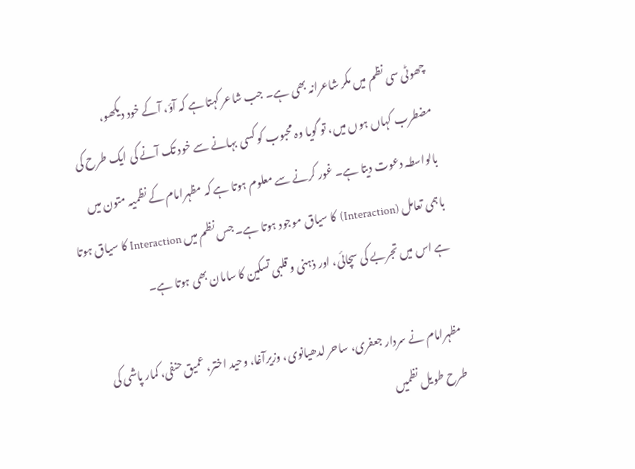چھوٹی سی نظم میں مکر شاعرانہ بھی ہے۔ جب شاعر کہتا ہے کہ آؤ، آکے خود دیکھو، مضطرب کہاں ہوں میں، تو گویا وہ محبوب کو کسی بہانے سے خود تک آنے کی ایک طرح کی بالواسطہ دعوت دیتا ہے۔ غور کرنے سے معلوم ہوتا ہے کہ مظہرامام کے نظمیہ متون میں باہمی تعامل (Interaction) کا سیاق موجود ہوتا ہے۔ جس نظم میں Interaction کا سیاق ہوتا ہے اس میں تجربے کی سچائی، اور ذہنی و قلبی تسکین کا سامان بھی ہوتا ہے۔

مظہرامام نے سردار جعفری، ساحر لدھیانوی، وزیرآغا، وحید اختر، عمیق حنفی، کمار پاشی کی طرح طویل نظمیں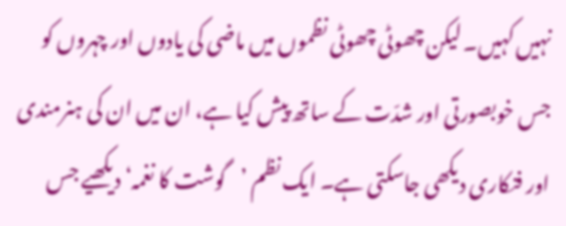نہیں کہیں۔ لیکن چھوٹی چھوٹی نظموں میں ماضی کی یادوں اور چہروں کو جس خوبصورتی اور شدّت کے ساتھ پیش کیا ہے، ان میں ان کی ہنرمندی اور فنکاری دیکھی جاسکتی ہے۔ ایک نظم ’گوشت کا نغمہ‘ دیکھیے جس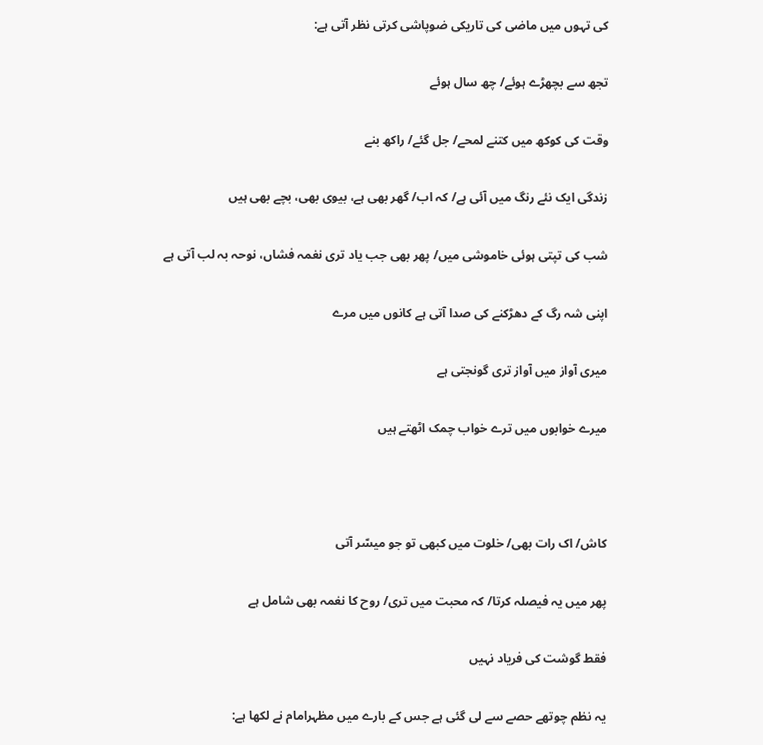کی تہوں میں ماضی کی تاریکی ضوپاشی کرتی نظر آتی ہے:

تجھ سے بچھڑے ہوئے/ چھ سال ہوئے

وقت کی کوکھ میں کتنے لمحے/ جل گئے/ راکھ بنے

زندگی ایک نئے رنگ میں آئی ہے/ کہ اب/ گھر بھی ہے، بیوی بھی، بچے بھی ہیں

شب کی تپتی ہوئی خاموشی میں/ پھر بھی جب یاد تری نغمہ فشاں، نوحہ بہ لب آتی ہے

اپنی شہ رگ کے دھڑکنے کی صدا آتی ہے کانوں میں مرے

میری آواز میں آواز تری گونجتی ہے

میرے خوابوں میں ترے خواب چمک اٹھتے ہیں



کاش/ اک رات بھی/ خلوت میں کبھی تو جو میسّر آتی

پھر میں یہ فیصلہ کرتا/ کہ محبت میں تری/ روح کا نغمہ بھی شامل ہے

فقط گوشت کی فریاد نہیں

یہ نظم چوتھے حصے سے لی گئی ہے جس کے بارے میں مظہرامام نے لکھا ہے: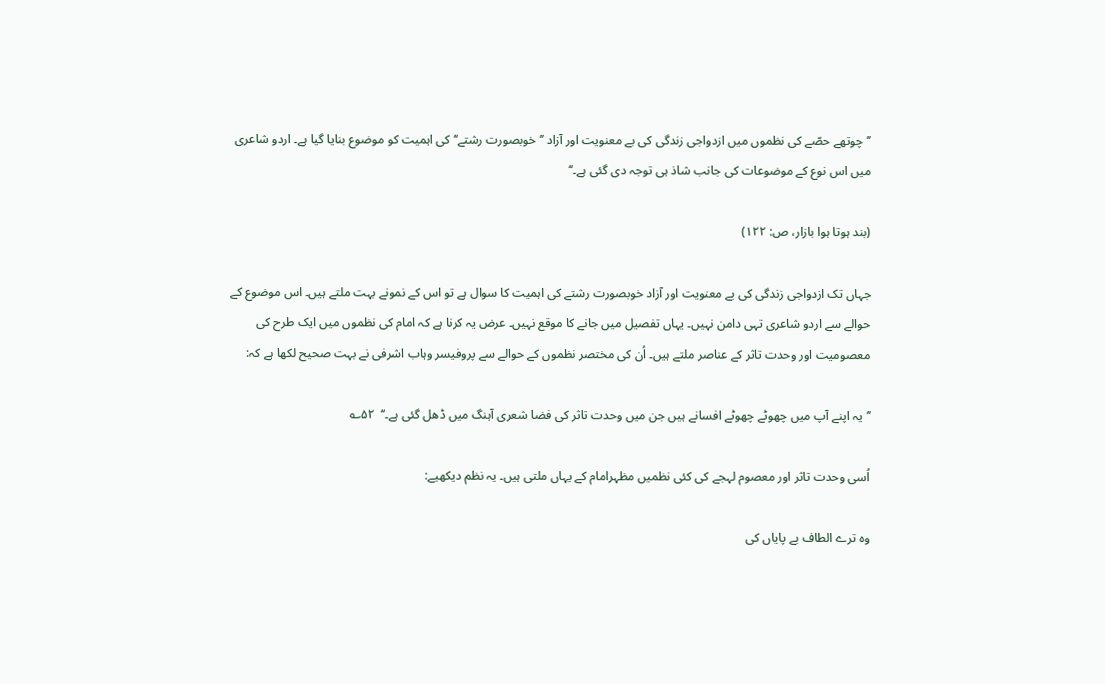’’چوتھے حصّے کی نظموں میں ازدواجی زندگی کی بے معنویت اور آزاد ’’خوبصورت رشتے‘‘ کی اہمیت کو موضوع بنایا گیا ہے۔ اردو شاعری میں اس نوع کے موضوعات کی جانب شاذ ہی توجہ دی گئی ہے۔‘‘

(بند ہوتا ہوا بازار، ص: ۱۲۲)

جہاں تک ازدواجی زندگی کی بے معنویت اور آزاد خوبصورت رشتے کی اہمیت کا سوال ہے تو اس کے نمونے بہت ملتے ہیں۔ اس موضوع کے حوالے سے اردو شاعری تہی دامن نہیں۔ یہاں تفصیل میں جانے کا موقع نہیں۔ عرض یہ کرنا ہے کہ امام کی نظموں میں ایک طرح کی معصومیت اور وحدت تاثر کے عناصر ملتے ہیں۔ اُن کی مختصر نظموں کے حوالے سے پروفیسر وہاب اشرفی نے بہت صحیح لکھا ہے کہ:

’’یہ اپنے آپ میں چھوٹے چھوٹے افسانے ہیں جن میں وحدت تاثر کی فضا شعری آہنگ میں ڈھل گئی ہے۔‘‘  ۵۲؎

اُسی وحدت تاثر اور معصوم لہجے کی کئی نظمیں مظہرامام کے یہاں ملتی ہیں۔ یہ نظم دیکھیے:

وہ ترے الطاف بے پایاں کی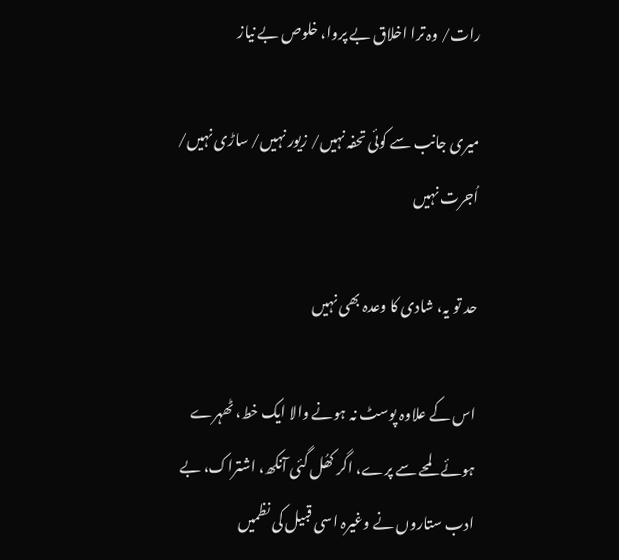رات/ وہ ترا اخلاق بے پروا، خلوص بے نیاز

میری جانب سے کوئی تحفہ نہیں/ زیور نہیں/ ساڑی نہیں/ اُجرت نہیں

حد تو یہ، شادی کا وعدہ بھی نہیں

اس کے علاوہ پوسٹ نہ ہونے والا ایک خط، ٹھہرے ہوئے لمحے سے پرے، اگر کھُل گئی آنکھ، اشتراک، بے ادب ستاروں نے وغیرہ اسی قبیل کی نظمیں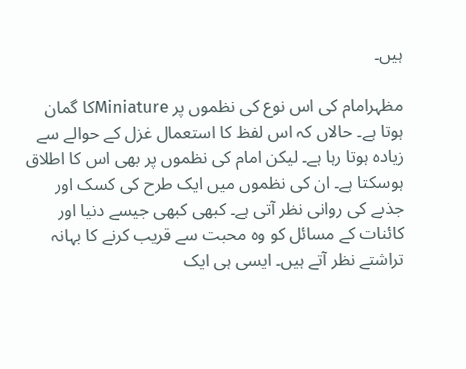ہیں۔

مظہرامام کی اس نوع کی نظموں پر Miniatureکا گمان ہوتا ہے۔ حالاں کہ اس لفظ کا استعمال غزل کے حوالے سے زیادہ ہوتا رہا ہے۔ لیکن امام کی نظموں پر بھی اس کا اطلاق ہوسکتا ہے۔ ان کی نظموں میں ایک طرح کی کسک اور جذبے کی روانی نظر آتی ہے۔ کبھی کبھی جیسے دنیا اور کائنات کے مسائل کو وہ محبت سے قریب کرنے کا بہانہ تراشتے نظر آتے ہیں۔ ایسی ہی ایک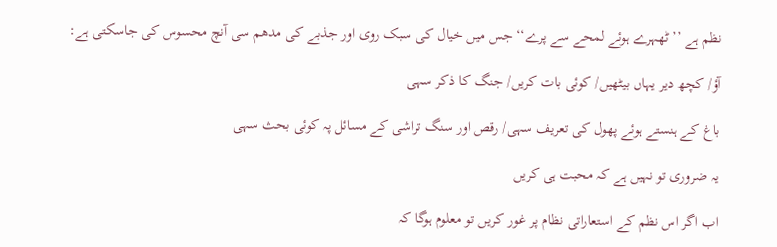نظم ہے ’’ٹھہرے ہوئے لمحے سے پرے‘‘ جس میں خیال کی سبک روی اور جذبے کی مدھم سی آنچ محسوس کی جاسکتی ہے:

آؤ/ کچھ دیر یہاں بیٹھیں/ کوئی بات کریں/ جنگ کا ذکر سہی

باغ کے ہنستے ہوئے پھول کی تعریف سہی/ رقص اور سنگ تراشی کے مسائل پہ کوئی بحث سہی

یہ ضروری تو نہیں ہے کہ محبت ہی کریں

اب اگر اس نظم کے استعاراتی نظام پر غور کریں تو معلوم ہوگا کہ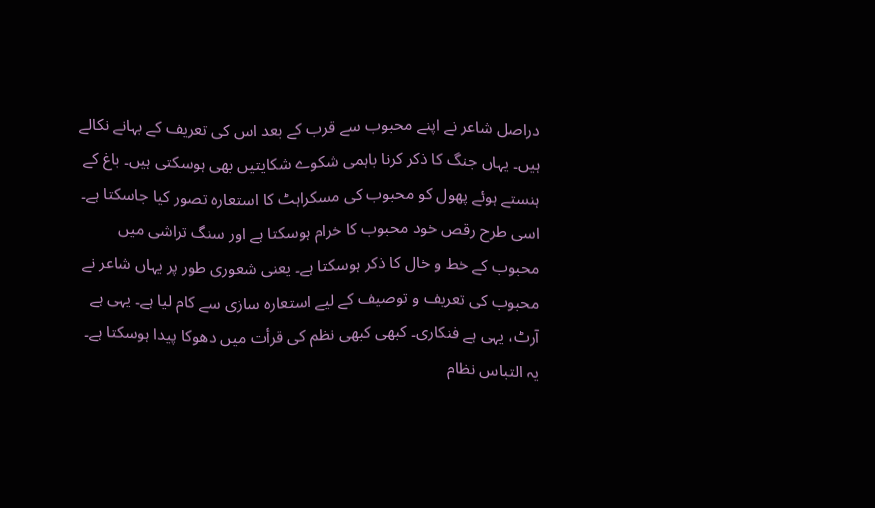دراصل شاعر نے اپنے محبوب سے قرب کے بعد اس کی تعریف کے بہانے نکالے ہیں۔ یہاں جنگ کا ذکر کرنا باہمی شکوے شکایتیں بھی ہوسکتی ہیں۔ باغ کے ہنستے ہوئے پھول کو محبوب کی مسکراہٹ کا استعارہ تصور کیا جاسکتا ہے۔ اسی طرح رقص خود محبوب کا خرام ہوسکتا ہے اور سنگ تراشی میں محبوب کے خط و خال کا ذکر ہوسکتا ہے۔ یعنی شعوری طور پر یہاں شاعر نے محبوب کی تعریف و توصیف کے لیے استعارہ سازی سے کام لیا ہے۔ یہی ہے آرٹ، یہی ہے فنکاری۔ کبھی کبھی نظم کی قرأت میں دھوکا پیدا ہوسکتا ہے۔ یہ التباس نظام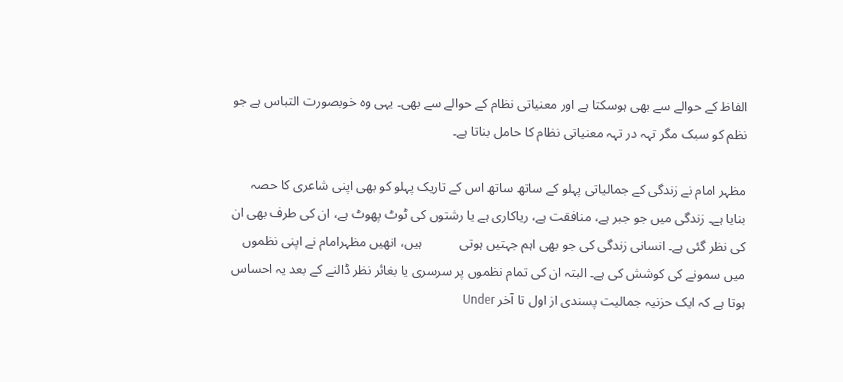الفاظ کے حوالے سے بھی ہوسکتا ہے اور معنیاتی نظام کے حوالے سے بھی۔ یہی وہ خوبصورت التباس ہے جو نظم کو سبک مگر تہہ در تہہ معنیاتی نظام کا حامل بناتا ہے۔

مظہر امام نے زندگی کے جمالیاتی پہلو کے ساتھ ساتھ اس کے تاریک پہلو کو بھی اپنی شاعری کا حصہ بنایا ہے۔ زندگی میں جو جبر ہے، منافقت ہے، ریاکاری ہے یا رشتوں کی ٹوٹ پھوٹ ہے، ان کی طرف بھی ان کی نظر گئی ہے۔ انسانی زندگی کی جو بھی اہم جہتیں ہوتی           ہیں، انھیں مظہرامام نے اپنی نظموں میں سمونے کی کوشش کی ہے۔ البتہ ان کی تمام نظموں پر سرسری یا بغائر نظر ڈالنے کے بعد یہ احساس ہوتا ہے کہ ایک حزنیہ جمالیت پسندی از اول تا آخر Under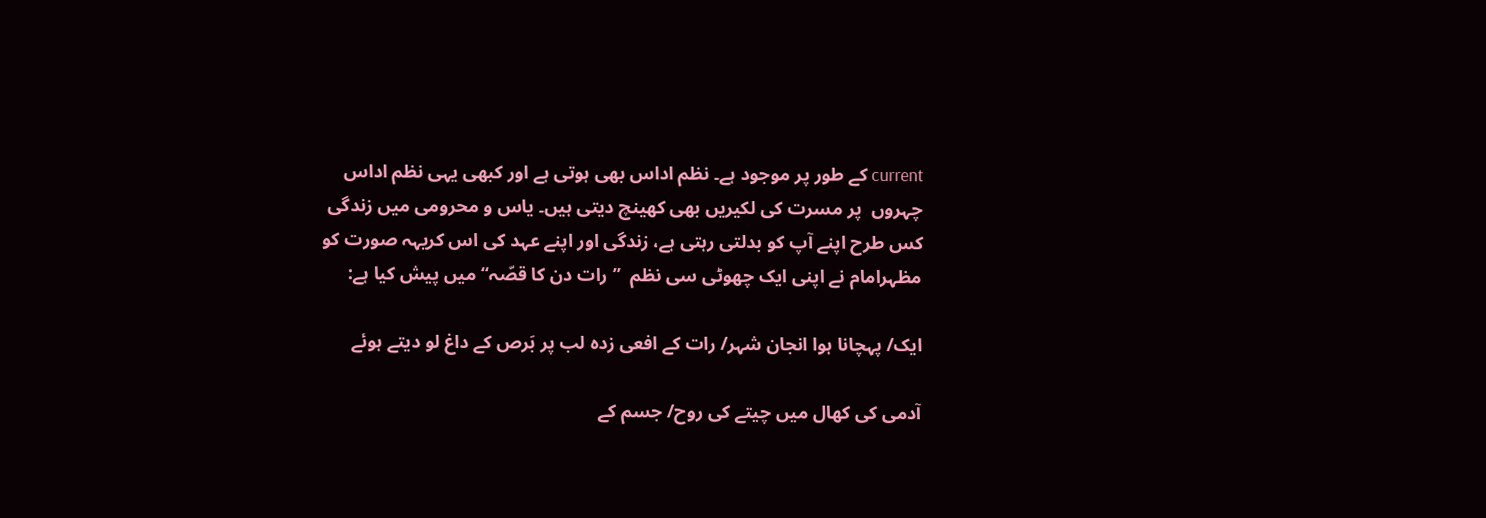current کے طور پر موجود ہے۔ نظم اداس بھی ہوتی ہے اور کبھی یہی نظم اداس چہروں  پر مسرت کی لکیریں بھی کھینچ دیتی ہیں۔ یاس و محرومی میں زندگی کس طرح اپنے آپ کو بدلتی رہتی ہے، زندگی اور اپنے عہد کی اس کریہہ صورت کو مظہرامام نے اپنی ایک چھوٹی سی نظم  ’’رات دن کا قصّہ‘‘ میں پیش کیا ہے:

ایک/ پہچانا ہوا انجان شہر/ رات کے افعی زدہ لب پر بَرص کے داغ لو دیتے ہوئے

آدمی کی کھال میں چیتے کی روح/ جسم کے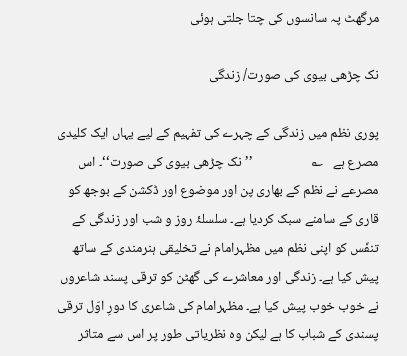مرگھٹ پہ سانسوں کی چتا جلتی ہوئی

نک چڑھی بیوی کی صورت/ زندگی

پوری نظم میں زندگی کے چہرے کی تفہیم کے لیے یہاں ایک کلیدی مصرع ہے   ؎                   ’’نک چڑھی بیوی کی صورت‘‘۔ اس مصرعے نے نظم کے بھاری پن اور موضوع اور ڈکشن کے بوجھ کو قاری کے سامنے سبک کردیا ہے۔ سلسلۂ روز و شب اور زندگی کے تنفّس کو اپنی نظم میں مظہرامام نے تخلیقی ہنرمندی کے ساتھ پیش کیا ہے۔ زندگی اور معاشرے کی گھٹن کو ترقی پسند شاعروں نے خوب خوب پیش کیا ہے۔ مظہرامام کی شاعری کا دورِ اوّل ترقی پسندی کے شباب کا ہے لیکن وہ نظریاتی طور پر اس سے متاثر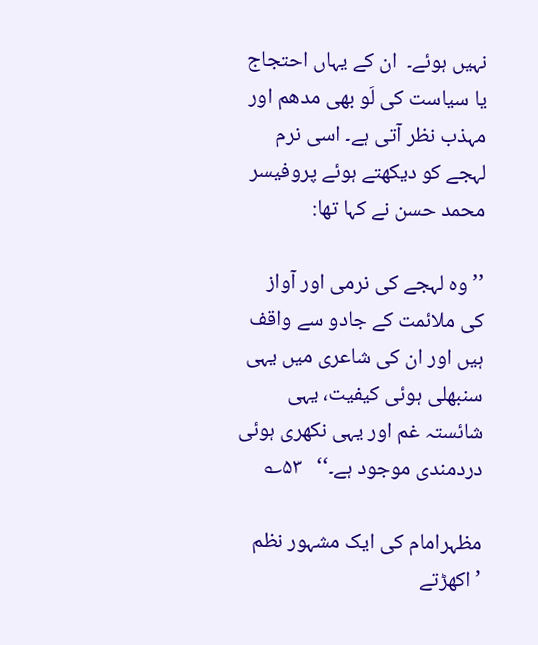نہیں ہوئے۔  ان کے یہاں احتجاج یا سیاست کی لَو بھی مدھم اور مہذب نظر آتی ہے۔ اسی نرم لہجے کو دیکھتے ہوئے پروفیسر محمد حسن نے کہا تھا:

’’ وہ لہجے کی نرمی اور آواز کی ملائمت کے جادو سے واقف ہیں اور ان کی شاعری میں یہی سنبھلی ہوئی کیفیت، یہی شائستہ غم اور یہی نکھری ہوئی دردمندی موجود ہے۔‘‘   ۵۳؎

مظہرامام کی ایک مشہور نظم ’اکھڑتے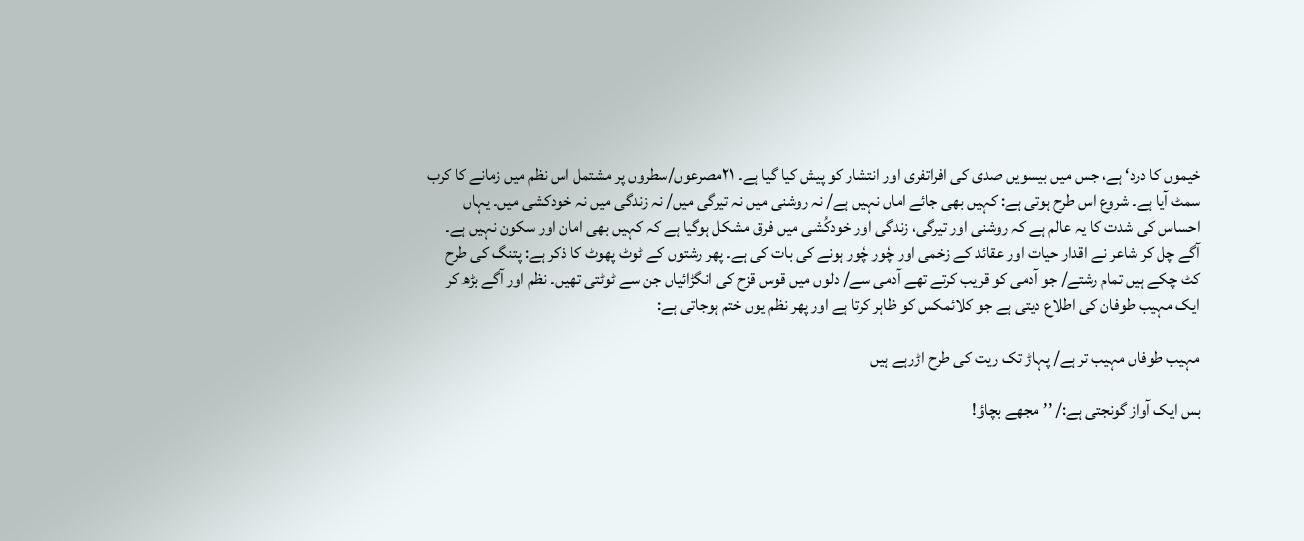خیموں کا درد‘ ہے، جس میں بیسویں صدی کی افراتفری اور انتشار کو پیش کیا گیا ہے۔ ۲۱مصرعوں/سطروں پر مشتمل اس نظم میں زمانے کا کرب سمٹ آیا ہے۔ شروع اس طرح ہوتی ہے: کہیں بھی جائے اماں نہیں ہے/ نہ روشنی میں نہ تیرگی میں/ نہ زندگی میں نہ خودکشی میں۔ یہاں احساس کی شدت کا یہ عالم ہے کہ روشنی اور تیرگی، زندگی اور خودکُشی میں فرق مشکل ہوگیا ہے کہ کہیں بھی امان اور سکون نہیں ہے۔ آگے چل کر شاعر نے اقدار حیات اور عقائد کے زخمی اور چٗور چٗور ہونے کی بات کی ہے۔ پھر رشتوں کے ٹوٹ پھوٹ کا ذکر ہے: پتنگ کی طرح کٹ چکے ہیں تمام رشتے/ جو آدمی کو قریب کرتے تھے آدمی سے/ دلوں میں قوس قزح کی انگڑائیاں جن سے ٹوٹتی تھیں۔ نظم اور آگے بڑھ کر ایک مہیب طوفان کی اطلاع دیتی ہے جو کلائمکس کو ظاہر کرتا ہے اور پھر نظم یوں ختم ہوجاتی ہے:

مہیب طوفاں مہیب تر ہے/ پہاڑ تک ریت کی طرح اڑرہے ہیں

بس ایک آواز گونجتی ہے:/ ’’مجھے بچاؤ!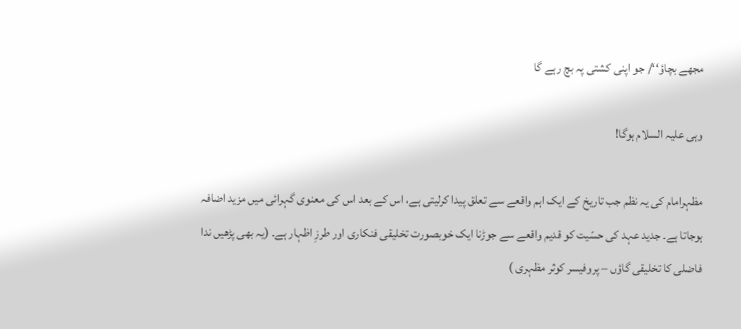مجھے بچاؤ‘‘/ جو اپنی کشتی پہ بچ رہے گا

وہی علیہ السلام ہوگا!

مظہرامام کی یہ نظم جب تاریخ کے ایک اہم واقعے سے تعلق پیدا کرلیتی ہے، اس کے بعد اس کی معنوی گہرائی میں مزید اضافہ ہوجاتا ہے۔ جدید عہد کی حسّیت کو قدیم واقعے سے جوڑنا ایک خوبصورت تخلیقی فنکاری اور طرزِ اظہار ہے۔ (یہ بھی پڑھیں ندا فاضلی کا تخلیقی گاؤں – پروفیسر کوثر مظہری )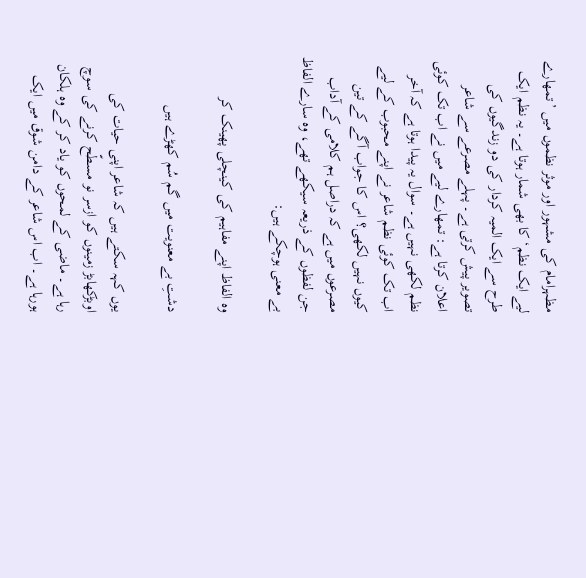مظہرامام کی مشہور اور موثر نظموں میں ’تمھارے لیے ایک نظم‘ کا بھی شمار ہوتا ہے۔ یہ نظم ایک طرح سے ایک المیہ کردار کی دو زندگیوں کی تصویر پیش کرتی ہے۔ پہلے مصرعے سے شاعر اعلان کرتا ہے: تمھارے لیے میں نے اب تک کوئی نظم لکھی نہیں ہے۔ سوال یہ پیدا ہوتا ہے کہ آخر اب تک کوئی نظم شاعر نے اپنے محبوب کے لیے کیوں نہیں لکھی؟ اس کا جواب آگے کے تین مصرعوں میں ہے کہ دراصل ہم کلامی کے آداب جن لفظوں کے ذریعہ سیکھے تھے، وہ سارے الفاظ   بے معنی ہوچکے ہیں:

وہ الفاظ اپنے مفاہیم کی کینچلی پھینک کر

دشتِ بے معنویت میں گم سُم کھڑے ہیں

یوں کہہ سکتے ہیں کہ شاعر اپنی حیات کی اوبڑکھابڑ زمینوں کو ازسر نو مسطّح کرنے کی سوچ رہا ہے۔ ماضی کے لمحوں کو یاد کر کے وہ ہلکان ہورہا ہے۔ اب اس شاعر کے دامن شوق میں ایک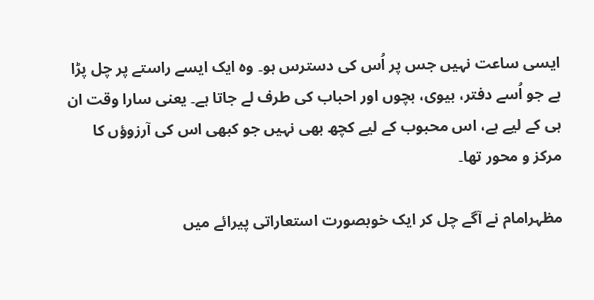ایسی ساعت نہیں جس پر اُس کی دسترس ہو۔ وہ ایک ایسے راستے پر چل پڑا ہے جو اُسے دفتر، بیوی، بچوں اور احباب کی طرف لے جاتا ہے۔ یعنی سارا وقت ان ہی کے لیے ہے، اس محبوب کے لیے کچھ بھی نہیں جو کبھی اس کی آرزوؤں کا مرکز و محور تھا۔

مظہرامام نے آگے چل کر ایک خوبصورت استعاراتی پیرائے میں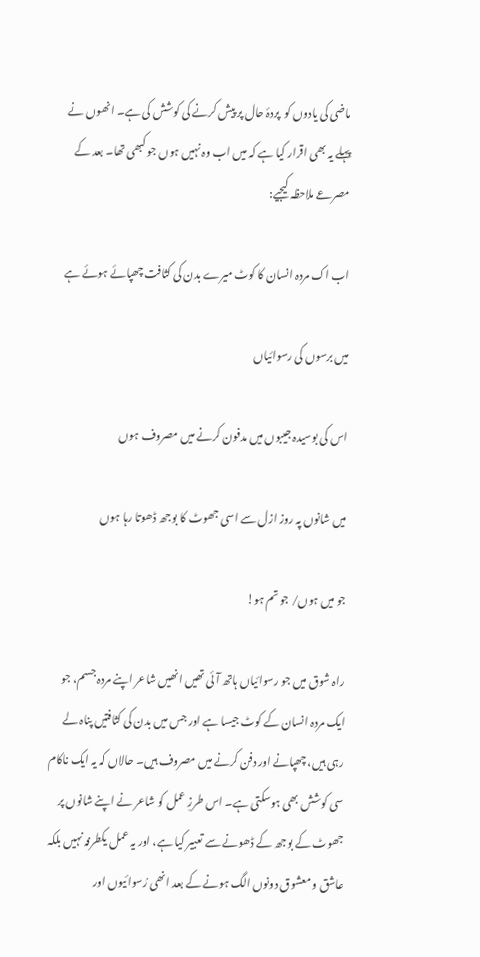ماضی کی یادوں کو  پردۂ حال پر پیش کرنے کی کوشش کی ہے۔ انھوں نے پہلے یہ بھی اقرار کیا ہے کہ میں اب وہ نہیں ہوں جو کبھی تھا۔ بعد کے مصرعے ملاحظہ کیجیے:

اب اک مردہ انسان کا کوٹ میرے بدن کی کثافت چھپائے ہوئے ہے

میں برسوں کی رسوائیاں

اس کی بوسیدہ جیبوں میں مدفون کرنے میں مصروف ہوں

میں شانوں پہ روز ازل سے اسی جھوٹ کا بوجھ ڈھوتا رہا ہوں

جو میں ہوں/ جو تم ہو!

راہ شوق میں جو رسوائیاں ہاتھ آئی تھیں انھیں شاعر اپنے مردہ جسم، جو ایک مردہ انسان کے کوٹ جیسا ہے اور جس میں بدن کی کثافتیں پناہ لے رہی ہیں، چھپانے اور دفن کرنے میں مصروف ہیں۔ حالاں کہ یہ ایک ناکام سی کوشش بھی ہوسکتی ہے۔ اس طرزِ عمل کو شاعر نے اپنے شانوں پر جھوٹ کے بوجھ کے ڈھونے سے تعبیر کیا ہے، اور یہ عمل یکطرفہ نہیں بلکہ عاشق و معشوق دونوں الگ ہونے کے بعد انھی رُسوائیوں اور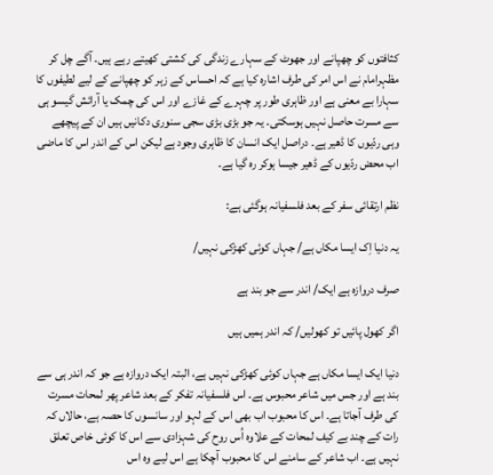کثافتوں کو چھپانے اور جھوٹ کے سہارے زندگی کی کشتی کھیتے رہے ہیں۔ آگے چل کر مظہرامام نے اس امر کی طرف اشارہ کیا ہے کہ احساس کے زہر کو چھپانے کے لیے لطیفوں کا سہارا بے معنی ہے اور ظاہری طور پر چہرے کے غازے اور اس کی چمک یا آرائش گیسو ہی سے مسرت حاصل نہیں ہوسکتی۔ یہ جو بڑی بڑی سجی سنوری دکانیں ہیں ان کے پیچھے وہی ردّیوں کا ڈھیر ہے۔ دراصل ایک انسان کا ظاہری وجود ہے لیکن اس کے اندر اس کا ماضی اب محض ردّیوں کے ڈھیر جیسا ہوکر رہ گیا ہے۔

نظم ارتقائی سفر کے بعد فلسفیانہ ہوگئی ہے:

یہ دنیا اِک ایسا مکاں ہے/ جہاں کوئی کھڑکی نہیں/

صرف دروازہ ہے ایک/ اندر سے جو بند ہے

اگر کھول پائیں تو کھولیں/ کہ اندر ہمیں ہیں

دنیا ایک ایسا مکاں ہے جہاں کوئی کھڑکی نہیں ہے، البتہ ایک دروازہ ہے جو کہ اندر ہی سے بند ہے اور جس میں شاعر محبوس ہے۔ اس فلسفیانہ تفکر کے بعد شاعر پھر لمحات مسرت کی طرف آجاتا ہے۔ اس کا محبوب اب بھی اس کے لہو اور سانسوں کا حصہ ہے، حالاں کہ رات کے چند بے کیف لمحات کے علاوہ اُس روح کی شہزادی سے اس کا کوئی خاص تعلق نہیں ہے۔ اب شاعر کے سامنے اس کا محبوب آچکا ہے اس لیے وہ اس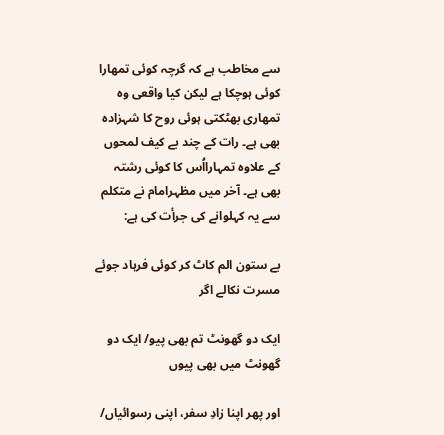سے مخاطب ہے کہ گرچہ کوئی تمھارا کوئی ہوچکا ہے لیکن کیا واقعی وہ تمھاری بھٹکتی ہوئی روح کا شہزادہ بھی ہے۔ رات کے چند بے کیف لمحوں کے علاوہ تمہارااُس کا کوئی رشتہ بھی ہے۔ آخر میں مظہرامام نے متکلم سے یہ کہلوانے کی جرأت کی ہے:

بے ستون الم کاٹ کر کوئی فرہاد جوئے مسرت نکالے اگر

ایک دو گھونٹ تم بھی پیو/ ایک دو گھونٹ میں بھی پیوں

اور پھر اپنا زادِ سفر، اپنی رسوائیاں/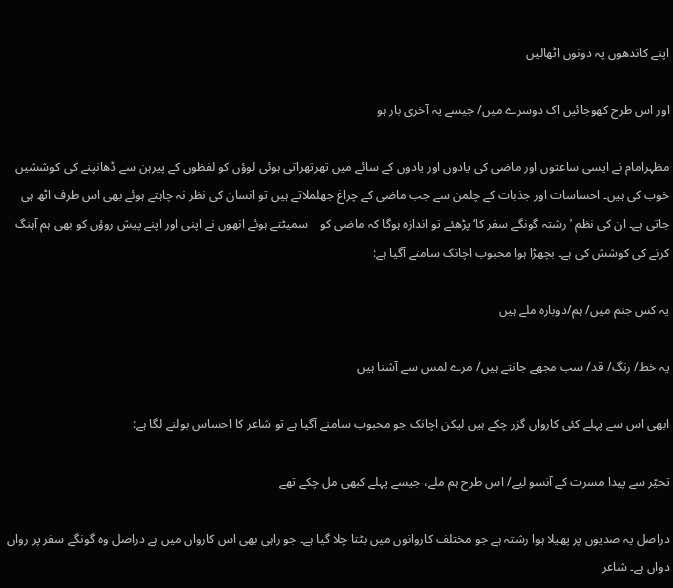اپنے کاندھوں پہ دونوں اٹھالیں

اور اس طرح کھوجائیں اک دوسرے میں/ جیسے یہ آخری بار ہو

مظہرامام نے ایسی ساعتوں اور ماضی کی یادوں اور یادوں کے سائے میں تھرتھراتی ہوئی لوؤں کو لفظوں کے پیرہن سے ڈھانپنے کی کوششیں خوب کی ہیں۔ احساسات اور جذبات کے چلمن سے جب ماضی کے چراغ جھلملاتے ہیں تو انسان کی نظر نہ چاہتے ہوئے بھی اس طرف اٹھ ہی جاتی ہے۔ ان کی نظم ’رشتہ گونگے سفر کا‘ پڑھئے تو اندازہ ہوگا کہ ماضی کو    سمیٹتے ہوئے انھوں نے اپنی اور اپنے پیش روؤں کو بھی ہم آہنگ کرنے کی کوشش کی ہے۔ بچھڑا ہوا محبوب اچانک سامنے آگیا ہے:

یہ کس جنم میں/ ہم/دوبارہ ملے ہیں

یہ خط/ رنگ/ قد/ سب مجھے جانتے ہیں/ مرے لمس سے آشنا ہیں

ابھی اس سے پہلے کئی کارواں گزر چکے ہیں لیکن اچانک جو محبوب سامنے آگیا ہے تو شاعر کا احساس بولنے لگا ہے:

تحیّر سے پیدا مسرت کے آنسو لیے/ اس طرح ہم ملے، جیسے پہلے کبھی مل چکے تھے

دراصل یہ صدیوں پر پھیلا ہوا رشتہ ہے جو مختلف کاروانوں میں بٹتا چلا گیا ہے۔ جو راہی بھی اس کارواں میں ہے دراصل وہ گونگے سفر پر رواں دواں ہے۔ شاعر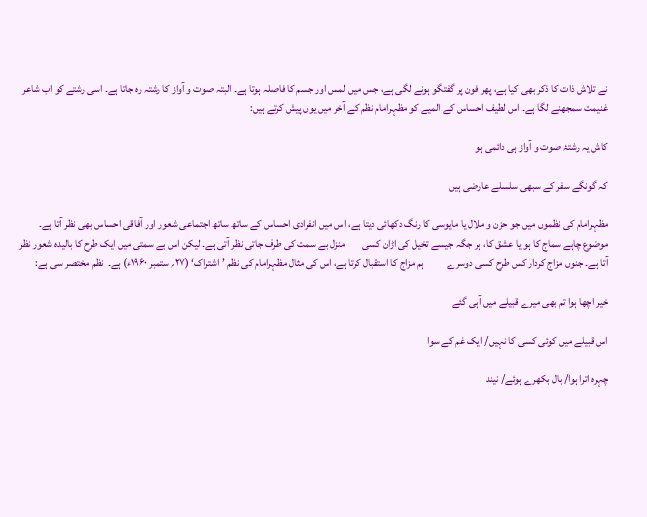نے تلاش ذات کا ذکر بھی کیا ہے، پھر فون پر گفتگو ہونے لگی ہے، جس میں لمس اور جسم کا فاصلہ ہوتا ہے۔ البتہ صوت و آواز کا رشتہ رہ جاتا ہے۔ اسی رشتے کو اب شاعر غنیمت سمجھنے لگا ہے۔ اس لطیف احساس کے المیے کو مظہرامام نظم کے آخر میں یوں پیش کرتے ہیں:

کاش یہ رشتۂ صوت و آواز ہی دائمی ہو

کہ گونگے سفر کے سبھی سلسلے عارضی ہیں

مظہرامام کی نظموں میں جو حزن و ملال یا مایوسی کا رنگ دکھائی دیتا ہے، اس میں انفرادی احساس کے ساتھ ساتھ اجتماعی شعور اور آفاقی احساس بھی نظر آتا ہے۔ موضوع چاہے سماج کا ہو یا عشق کا، ہر جگہ جیسے تخیل کی اڑان کسی        منزل بے سمت کی طرف جاتی نظر آتی ہے۔ لیکن اس بے سمتی میں ایک طرح کا بالیدہ شعور نظر آتا ہے۔ جنوں مزاج کردار کس طرح کسی دوسرے           ہم مزاج کا استقبال کرتا ہے، اس کی مثال مظہرامام کی نظم ’اشتراک‘ (۲۷؍ ستمبر ۱۹۶۰ء) ہے۔  نظم مختصر سی ہے:

خیر اچھا ہوا تم بھی میرے قبیلے میں آہی گئے

اس قبیلے میں کوئی کسی کا نہیں/ ایک غم کے سوا

چہرہ اترا ہوا/ بال بکھرے ہوئے/ نیند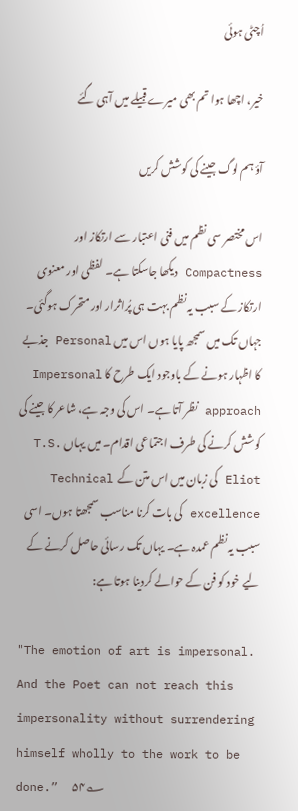اُچٹی ہوئی

خیر، اچھا ہوا تم بھی میرے قبیلے میں آہی گئے

آؤ ہم لوگ جینے کی کوشش کریں

اس مختصر سی نظم میں فنی اعتبار سے ارتکاز اور Compactness دیکھا جاسکتا ہے۔ لفظی اور معنوی ارتکاز کے سبب یہ نظم بہت ہی پُراثرار اور متحرک ہوگئی۔ جہاں تک میں سمجھ پایا ہوں اس میں Personal جذبے کا اظہار ہونے کے باوجود ایک طرح کا Impersonal approach نظر آتا ہے۔ اس کی وجہ ہے، شاعر کا جینے کی کوشش کرنے کی طرف اجتماعی اقدام۔ میں یہاں T.S. Eliot کی زبان میں اس متن کے  Technical excellence کی بات کرنا مناسب سمجھتا ہوں۔ اسی سبب یہ نظم عمدہ ہے۔ یہاں تک رسائی حاصل کرنے کے لیے خود کو فن کے حوالے کردینا ہوتا ہے:

"The emotion of art is impersonal. And the Poet can not reach this impersonality without surrendering himself wholly to the work to be done.”  ۵۴؎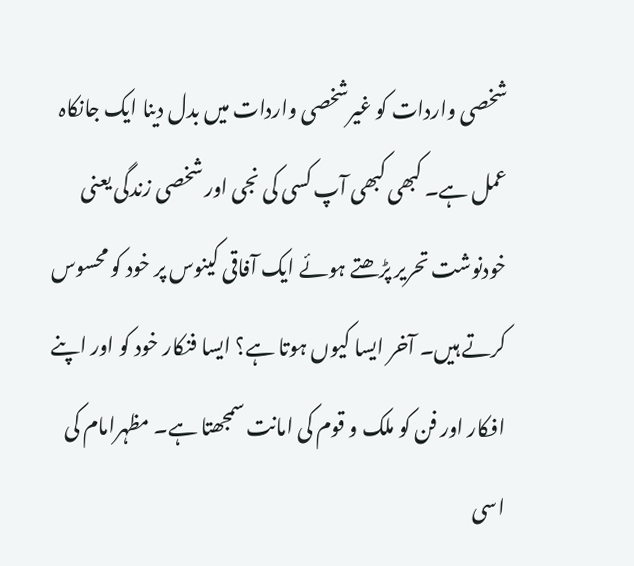شخصی واردات کو غیرشخصی واردات میں بدل دینا ایک جانکاہ عمل ہے۔ کبھی کبھی آپ کسی کی نجی اور شخصی زندگی یعنی خودنوشت تحریر پڑھتے ہوئے ایک آفاقی کینوس پر خود کو محسوس کرتے ہیں۔ آخر ایسا کیوں ہوتا ہے؟ ایسا فنکار خود کو اور اپنے افکار اور فن کو ملک و قوم کی امانت سمجھتا ہے۔ مظہرامام کی اسی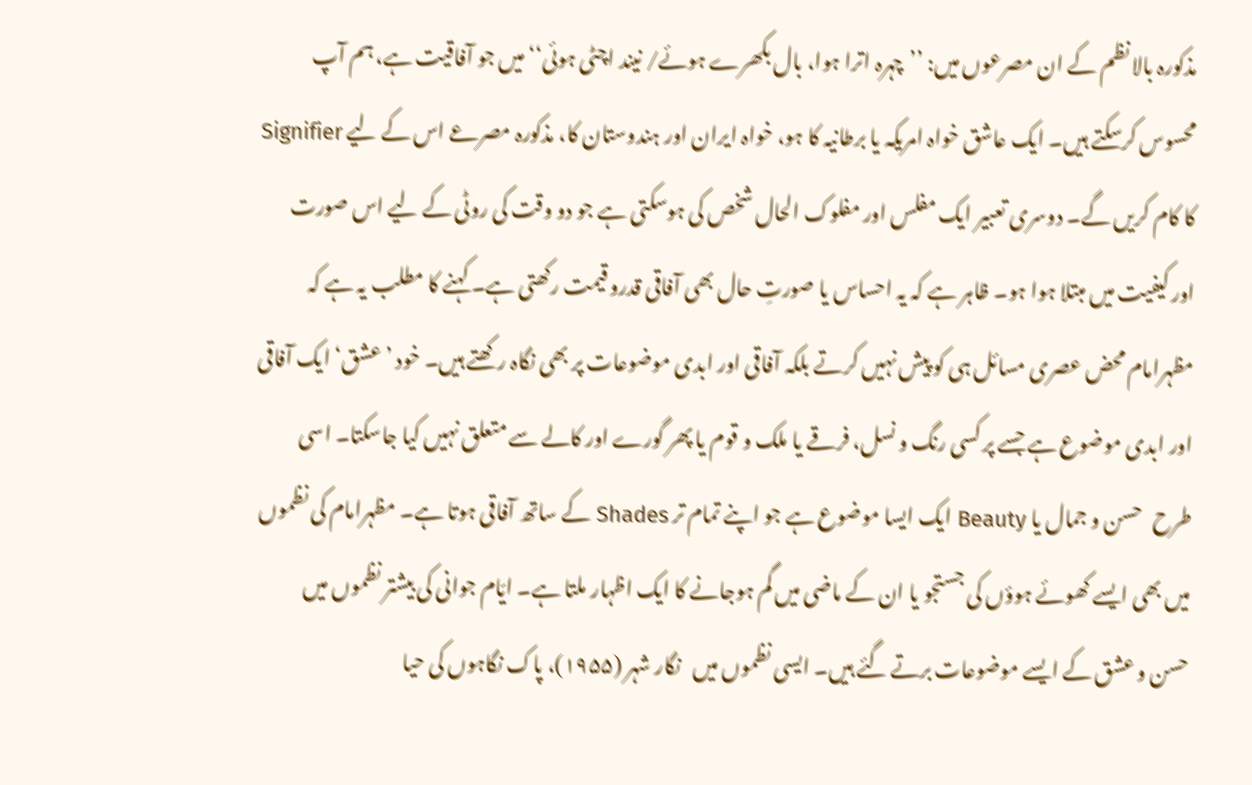مذکورہ بالا نظم کے ان مصرعوں میں: ’’چہرہ اترا ہوا، بال بکھرے ہوئے/ نیند اچٹی ہوئی‘‘ میں جو آفاقیت ہے، ہم آپ محسوس کرسکتے ہیں۔ ایک عاشق خواہ امریکہ یا برطانیہ کا ہو، خواہ ایران اور ہندوستان کا، مذکورہ مصرعے اس کے لیے Signifier کا کام کریں گے۔ دوسری تعبیر ایک مفلس اور مفلوک الحال شخص کی ہوسکتی ہے جو دو وقت کی روٹی کے لیے اس صورت اور کیفیت میں مبتلا ہوا ہو۔ ظاہر ہے کہ یہ احساس یا صورتِ حال بھی آفاقی قدرو قیمت رکھتی ہے۔ کہنے کا مطلب یہ ہے کہ مظہرامام محض عصری مسائل ہی کو پیش نہیں کرتے بلکہ آفاقی اور ابدی موضوعات پر بھی نگاہ رکھتے ہیں۔ خود ’عشق‘ ایک آفاقی اور ابدی موضوع ہے جسے پر کسی رنگ و نسل، فرقے یا ملک و قوم یا پھر گورے اور کالے سے متعلق نہیں کیا جاسکتا۔ اسی طرح   حسن و جمال یا Beauty ایک ایسا موضوع ہے جو اپنے تمام تر Shades کے ساتھ آفاقی ہوتا ہے۔ مظہرامام کی نظموں میں بھی ایسے کھوئے ہوؤں کی جستجو یا ان کے ماضی میں گم ہوجانے کا ایک اظہار ملتا ہے۔ ایّام جوانی کی بیشتر نظموں میں حسن و عشق کے ایسے موضوعات برتے گئے ہیں۔ ایسی نظموں میں   نگار شہر (۱۹۵۵)، پاک نگاہوں کی حیا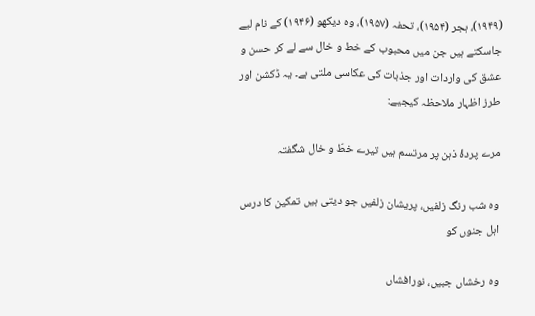(۱۹۴۹)، ہجر (۱۹۵۴)، تحفہ (۱۹۵۷)، وہ دیکھو (۱۹۴۶) کے نام لیے جاسکتے ہیں جن میں محبوب کے خط و خال سے لے کر حسن و عشق کی واردات اور جذبات کی عکاسی ملتی ہے۔ یہ ڈکشن اور طرز اظہار ملاحظہ کیجیے:

مرے پردۂ ذہن پر مرتسم ہیں تیرے خطّ و خال شگفتہ

وہ شب رنگ زلفیں، پریشان زلفیں جو دیتی ہیں تمکین کا درس اہل جنوں کو

وہ رخشاں جبیں، نورافشاں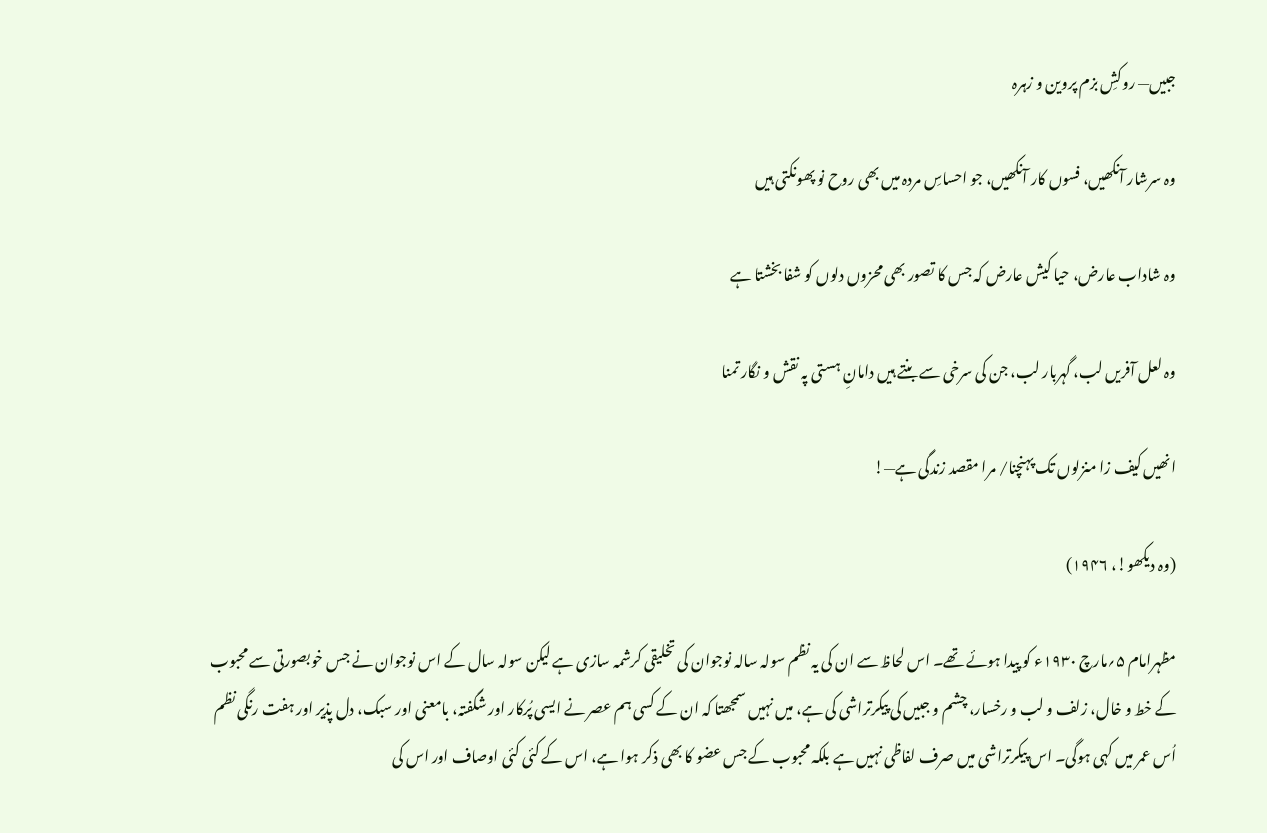جبیں— روکشِ بزم پروین و زہرہ

وہ سرشار آنکھیں، فسوں کار آنکھیں، جو احساسِ مردہ میں بھی روح نو پھونکتی ہیں

وہ شاداب عارض، حیا کیش عارض کہ جس کا تصور بھی محزوں دلوں کو شفا بخشتا ہے

وہ لعل آفریں لب، گہربار لب، جن کی سرخی سے بنتے ہیں دامانِ ہستی پہ نقش و نگار تمنا

انھیں کیف زا منزلوں تک پہنچنا/ مرا مقصد زندگی ہے—!

(وہ دیکھو!، ۱۹۴۶)

مظہرامام ۵؍مارچ ۱۹۳۰ء کو پیدا ہوئے تھے۔ اس لحاظ سے ان کی یہ نظم سولہ سالہ نوجوان کی تخلیقی کرشمہ سازی ہے لیکن سولہ سال کے اس نوجوان نے جس خوبصورتی سے محبوب کے خط و خال، زلف و لب و رخسار، چشم و جبیں کی پیکرتراشی کی ہے، میں نہیں سمجھتا کہ ان کے کسی ہم عصر نے ایسی پُرکار اور شگفتہ، بامعنی اور سبک، دل پذیر اور ہفت رنگی نظم اُس عمر میں کہی ہوگی۔ اس پیکرتراشی میں صرف لفاظی نہیں ہے بلکہ محبوب کے جس عضو کا بھی ذکر ہوا ہے، اس کے کئی کئی اوصاف اور اس کی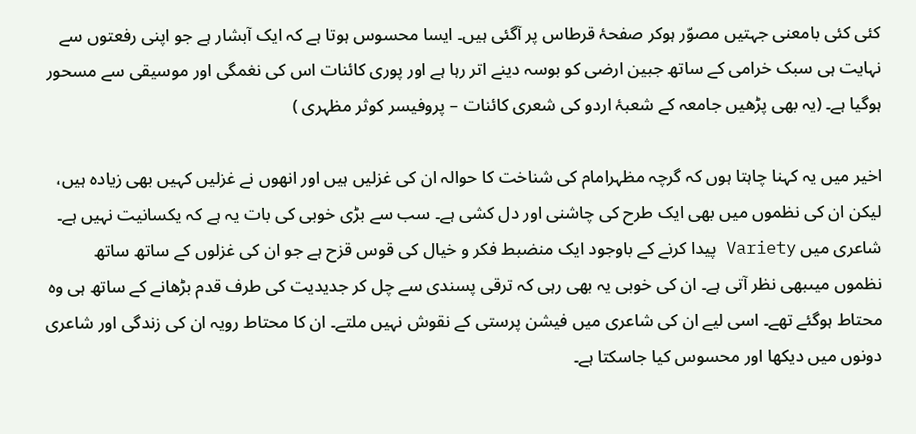کئی کئی بامعنی جہتیں مصوّر ہوکر صفحۂ قرطاس پر آگئی ہیں۔ ایسا محسوس ہوتا ہے کہ ایک آبشار ہے جو اپنی رفعتوں سے نہایت ہی سبک خرامی کے ساتھ جبین ارضی کو بوسہ دینے اتر رہا ہے اور پوری کائنات اس کی نغمگی اور موسیقی سے مسحور ہوگیا ہے۔ (یہ بھی پڑھیں جامعہ کے شعبۂ اردو کی شعری کائنات – پروفیسر کوثر مظہری )

اخیر میں یہ کہنا چاہتا ہوں کہ گرچہ مظہرامام کی شناخت کا حوالہ ان کی غزلیں ہیں اور انھوں نے غزلیں کہیں بھی زیادہ ہیں، لیکن ان کی نظموں میں بھی ایک طرح کی چاشنی اور دل کشی ہے۔ سب سے بڑی خوبی کی بات یہ ہے کہ یکسانیت نہیں ہے۔ شاعری میں Variety پیدا کرنے کے باوجود ایک منضبط فکر و خیال کی قوس قزح ہے جو ان کی غزلوں کے ساتھ ساتھ نظموں میںبھی نظر آتی ہے۔ ان کی خوبی یہ بھی رہی کہ ترقی پسندی سے چل کر جدیدیت کی طرف قدم بڑھانے کے ساتھ ہی وہ محتاط ہوگئے تھے۔ اسی لیے ان کی شاعری میں فیشن پرستی کے نقوش نہیں ملتے۔ ان کا محتاط رویہ ان کی زندگی اور شاعری دونوں میں دیکھا اور محسوس کیا جاسکتا ہے۔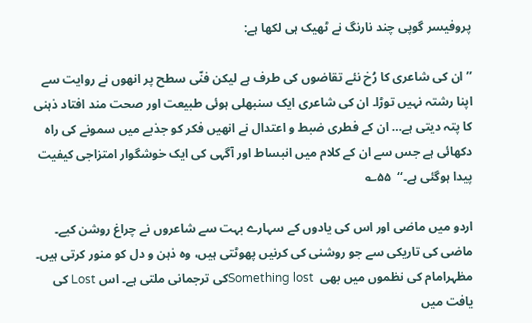پروفیسر گوپی چند نارنگ نے ٹھیک ہی لکھا ہے:

’’ان کی شاعری کا رُخ نئے تقاضوں کی طرف ہے لیکن فنّی سطح پر انھوں نے روایت سے اپنا رشتہ نہیں توڑا۔ ان کی شاعری ایک سنبھلی ہوئی طبیعت اور صحت مند افتاد ذہنی کا پتہ دیتی ہے… ان کے فطری ضبط و اعتدال نے انھیں فکر کو جذبے میں سمونے کی راہ دکھائی ہے جس سے ان کے کلام میں انبساط اور آگہی کی ایک خوشگوار امتزاجی کیفیت پیدا ہوگئی ہے۔‘‘  ۵۵؎

اردو میں ماضی اور اس کی یادوں کے سہارے بہت سے شاعروں نے چراغ روشن کیے۔ ماضی کی تاریکی سے جو روشنی کی کرنیں پھوٹتی ہیں، وہ ذہن و دل کو منور کرتی ہیں۔ مظہرامام کی نظموں میں بھی  Something lostکی ترجمانی ملتی ہے۔ اس Lost کی یافت میں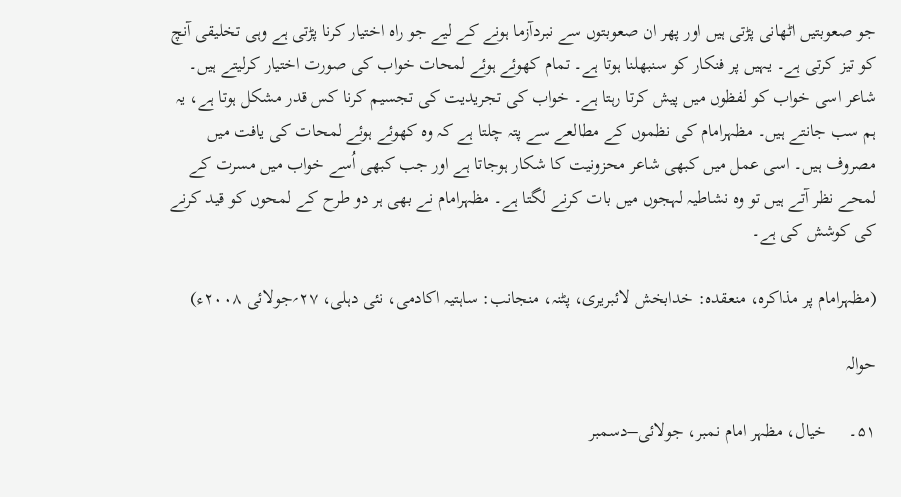جو صعوبتیں اٹھانی پڑتی ہیں اور پھر ان صعوبتوں سے نبردآزما ہونے کے لیے جو راہ اختیار کرنا پڑتی ہے وہی تخلیقی آنچ کو تیز کرتی ہے۔ یہیں پر فنکار کو سنبھلنا ہوتا ہے۔ تمام کھوئے ہوئے لمحات خواب کی صورت اختیار کرلیتے ہیں۔ شاعر اسی خواب کو لفظوں میں پیش کرتا رہتا ہے۔ خواب کی تجریدیت کی تجسیم کرنا کس قدر مشکل ہوتا ہے، یہ ہم سب جانتے ہیں۔ مظہرامام کی نظموں کے مطالعے سے پتہ چلتا ہے کہ وہ کھوئے ہوئے لمحات کی یافت میں مصروف ہیں۔ اسی عمل میں کبھی شاعر محزونیت کا شکار ہوجاتا ہے اور جب کبھی اُسے خواب میں مسرت کے    لمحے نظر آتے ہیں تو وہ نشاطیہ لہجوں میں بات کرنے لگتا ہے۔ مظہرامام نے بھی ہر دو طرح کے لمحوں کو قید کرنے کی کوشش کی ہے۔

(مظہرامام پر مذاکرہ، منعقدہ: خدابخش لائبریری، پٹنہ، منجانب: ساہتیہ اکادمی، نئی دہلی، ۲۷؍جولائی ۲۰۰۸ء)

حوالہ

۵۱۔     خیال، مظہر امام نمبر، جولائی–دسمبر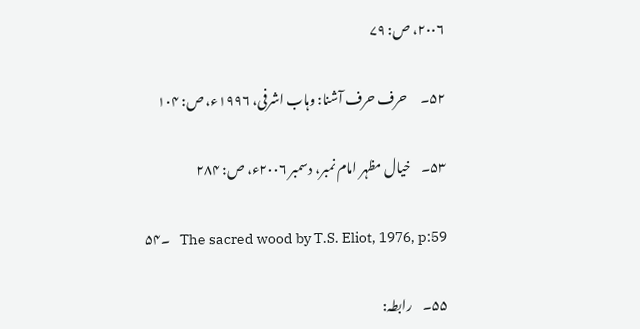۲۰۰۶، ص: ۷۹

۵۲۔     حرف حرف آشنا: وہاب اشرفی، ۱۹۹۶ء، ص: ۱۰۴

۵۳۔    خیال مظہر امام نمبر، دسمبر ۲۰۰۶ء، ص: ۲۸۴

۵۴۔    The sacred wood by T.S. Eliot, 1976, p:59

۵۵۔    رابطہ: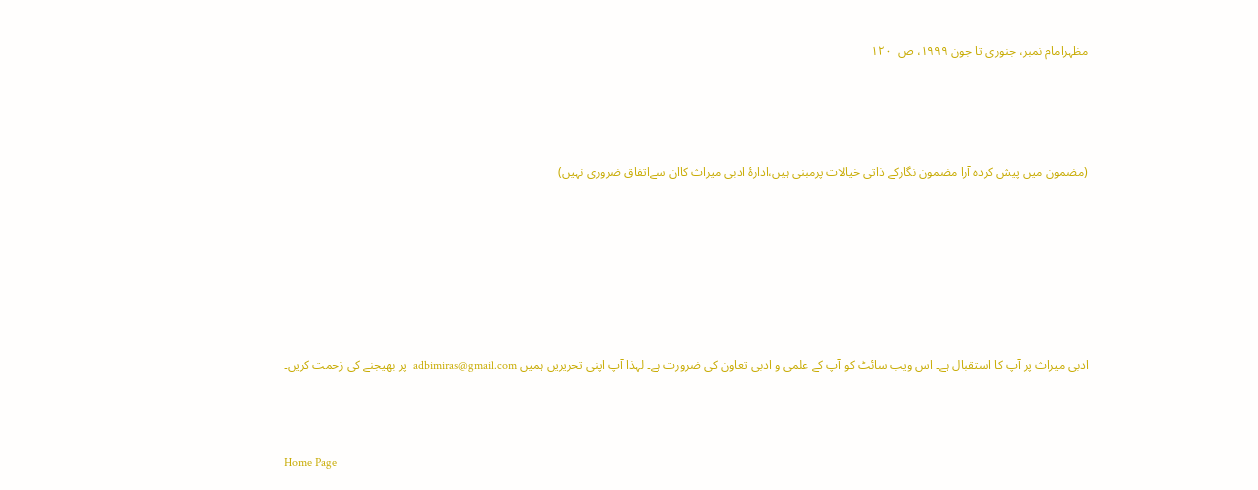مظہرامام نمبر، جنوری تا جون ۱۹۹۹، ص  ۱۲۰




(مضمون میں پیش کردہ آرا مضمون نگارکے ذاتی خیالات پرمبنی ہیں،ادارۂ ادبی میراث کاان سےاتفاق ضروری نہیں)







ادبی میراث پر آپ کا استقبال ہے۔ اس ویب سائٹ کو آپ کے علمی و ادبی تعاون کی ضرورت ہے۔ لہذا آپ اپنی تحریریں ہمیں adbimiras@gmail.com  پر بھیجنے کی زحمت کریں۔



Home Page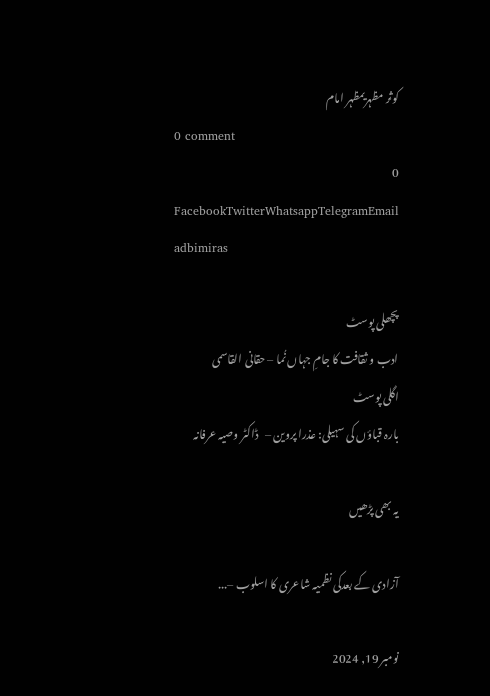کوثر مظہریمظہر امام
0 comment
0
FacebookTwitterWhatsappTelegramEmail
adbimiras

پچھلی پوسٹ
ادب و ثقافت کا جامِ جہاں نُما – حقانی القاسمی
اگلی پوسٹ
بارہ قباؤں کی سہیلی: عذرا پروین –   ڈاکٹر وصیہ عرفانہ

یہ بھی پڑھیں

آزادی کے بعدکی نظمیہ شاعری کا اسلوب –...

نومبر 19, 2024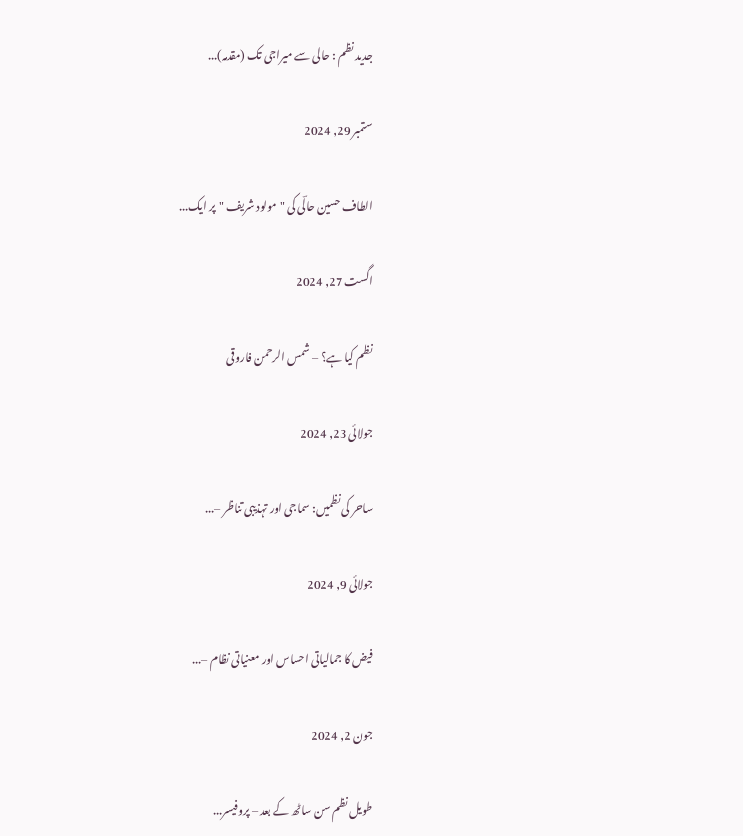جدید نظم : حالی سے میراجی تک (مقدمہ)...

ستمبر 29, 2024

الطاف حسین حالؔی کی "مولود شریف "پر ایک...

اگست 27, 2024

نظم کیا ہے؟ – شمس الرحمن فاروقی

جولائی 23, 2024

ساحر کی نظمیں: سماجی اور تہذیبی تناظر –...

جولائی 9, 2024

فیض کا جمالیاتی احساس اور معنیاتی نظام –...

جون 2, 2024

طویل نظم سن ساٹھ کے بعد – پروفیسر...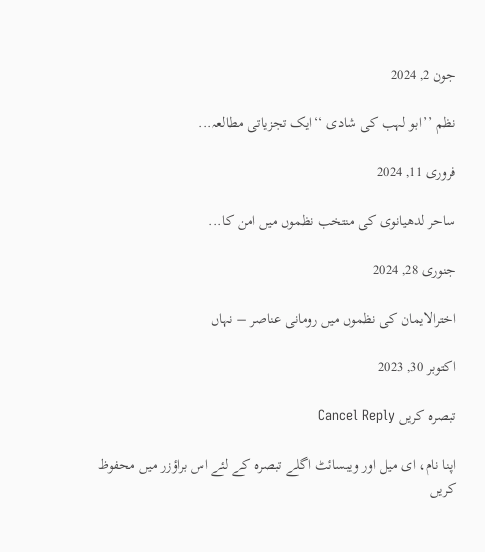جون 2, 2024

نظم ’’ابو لہب کی شادی ‘‘ایک تجزیاتی مطالعہ...

فروری 11, 2024

ساحر لدھیانوی کی منتخب نظموں میں امن کا...

جنوری 28, 2024

اخترالایمان کی نظموں میں رومانی عناصر – نہاں

اکتوبر 30, 2023

تبصرہ کریں Cancel Reply

اپنا نام، ای میل اور ویبسائٹ اگلے تبصرہ کے لئے اس براؤزر میں محفوظ کریں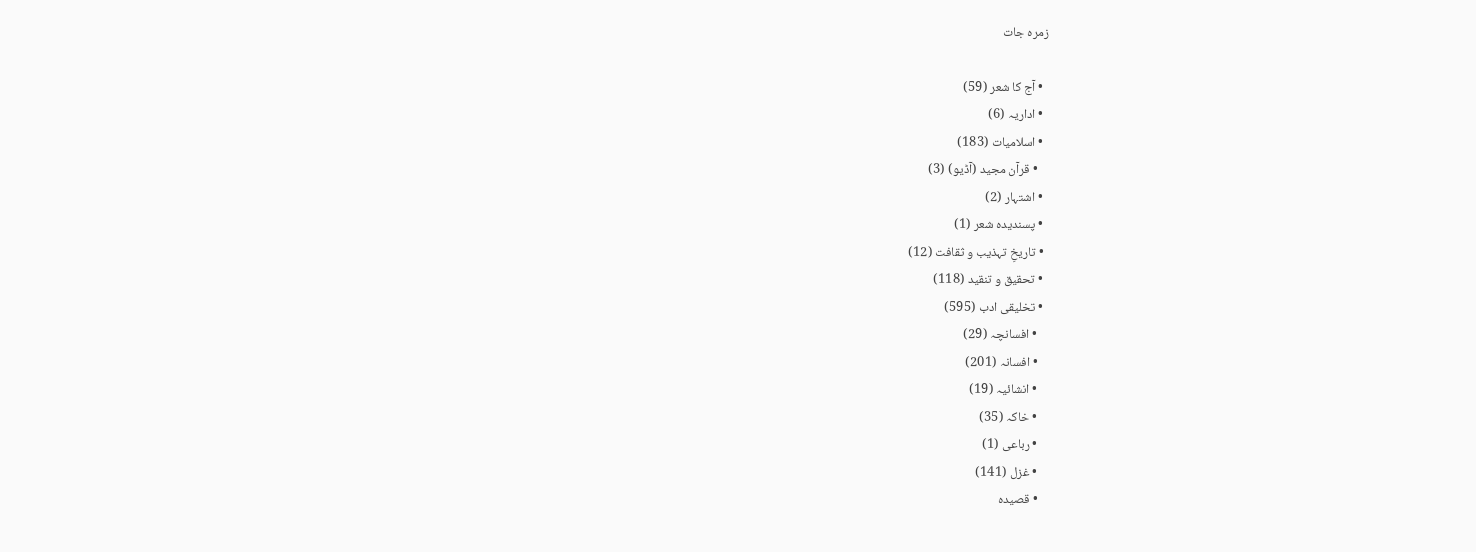زمرہ جات

  • آج کا شعر (59)
  • اداریہ (6)
  • اسلامیات (183)
    • قرآن مجید (آڈیو) (3)
  • اشتہار (2)
  • پسندیدہ شعر (1)
  • تاریخِ تہذیب و ثقافت (12)
  • تحقیق و تنقید (118)
  • تخلیقی ادب (595)
    • افسانچہ (29)
    • افسانہ (201)
    • انشائیہ (19)
    • خاکہ (35)
    • رباعی (1)
    • غزل (141)
    • قصیدہ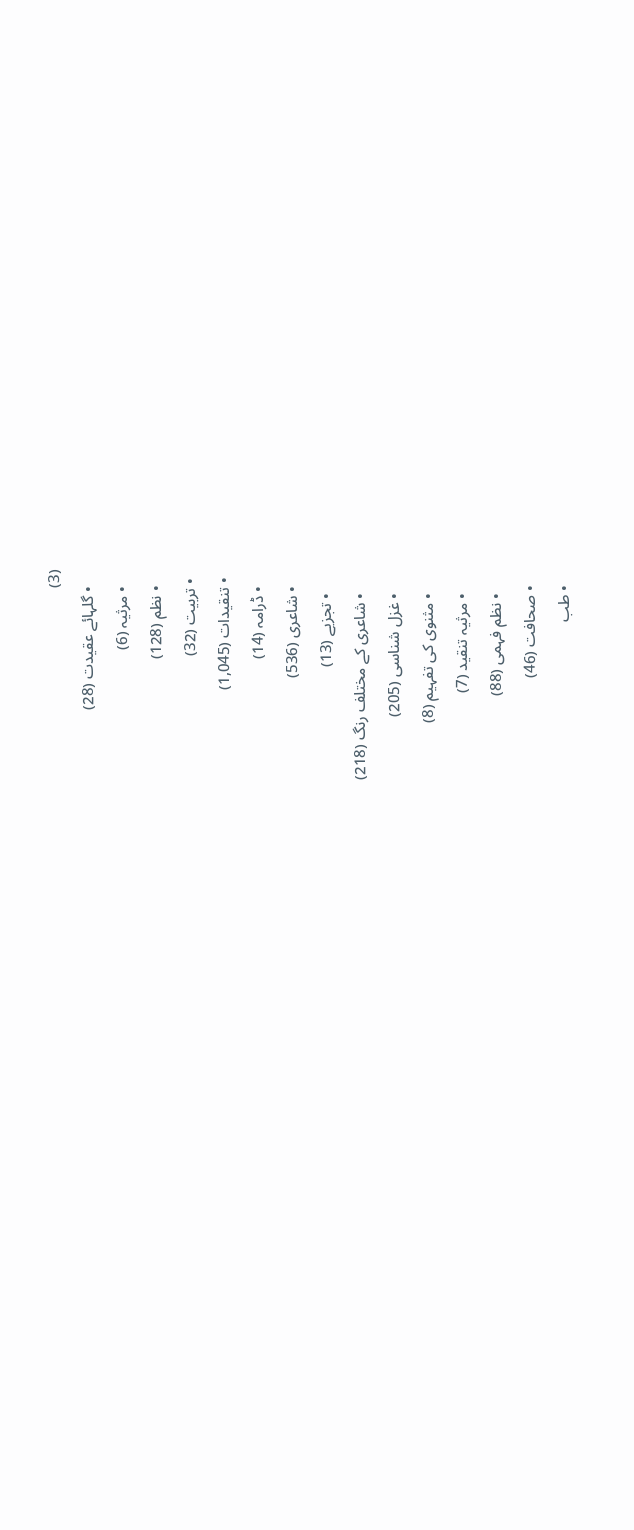(3)
    • گلہائے عقیدت (28)
    • مرثیہ (6)
    • نظم (128)
  • تربیت (32)
  • تنقیدات (1,045)
    • ڈرامہ (14)
    • شاعری (536)
      • تجزیے (13)
      • شاعری کے مختلف رنگ (218)
      • غزل شناسی (205)
      • مثنوی کی تفہیم (8)
      • مرثیہ تنقید (7)
      • نظم فہمی (88)
    • صحافت (46)
    • طب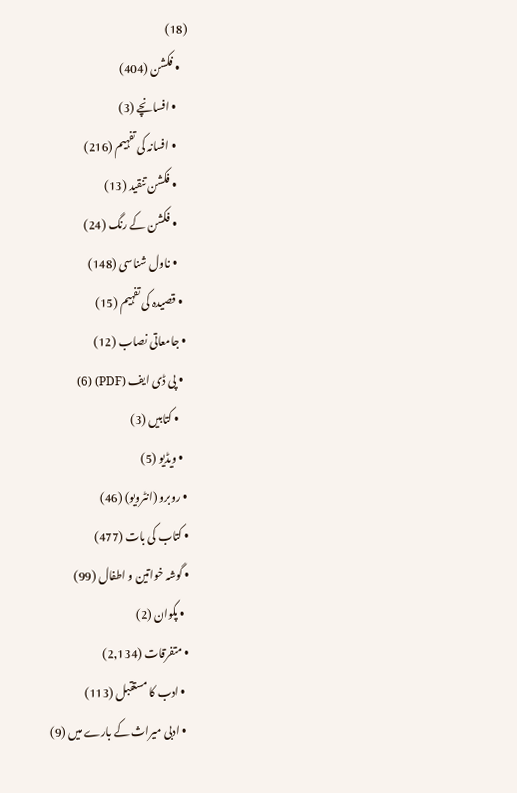(18)
    • فکشن (404)
      • افسانچے (3)
      • افسانہ کی تفہیم (216)
      • فکشن تنقید (13)
      • فکشن کے رنگ (24)
      • ناول شناسی (148)
    • قصیدہ کی تفہیم (15)
  • جامعاتی نصاب (12)
    • پی ڈی ایف (PDF) (6)
      • کتابیں (3)
    • ویڈیو (5)
  • روبرو (انٹرویو) (46)
  • کتاب کی بات (477)
  • گوشہ خواتین و اطفال (99)
    • پکوان (2)
  • متفرقات (2,134)
    • ادب کا مستقبل (113)
    • ادبی میراث کے بارے میں (9)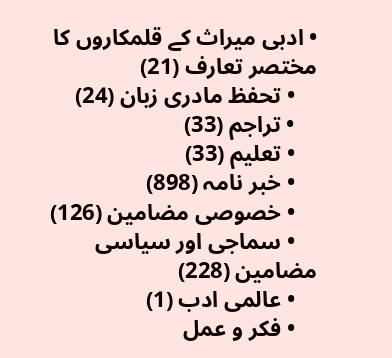• ادبی میراث کے قلمکاروں کا مختصر تعارف (21)
    • تحفظ مادری زبان (24)
    • تراجم (33)
    • تعلیم (33)
    • خبر نامہ (898)
    • خصوصی مضامین (126)
    • سماجی اور سیاسی مضامین (228)
    • عالمی ادب (1)
    • فکر و عمل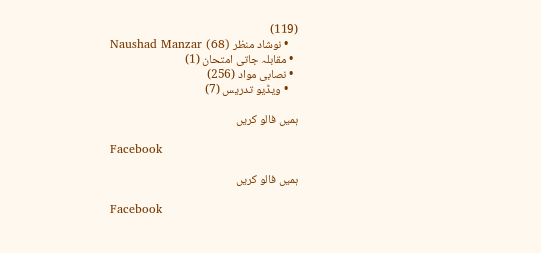(119)
    • نوشاد منظر Naushad Manzar (68)
  • مقابلہ جاتی امتحان (1)
  • نصابی مواد (256)
    • ویڈیو تدریس (7)

ہمیں فالو کریں

Facebook

ہمیں فالو کریں

Facebook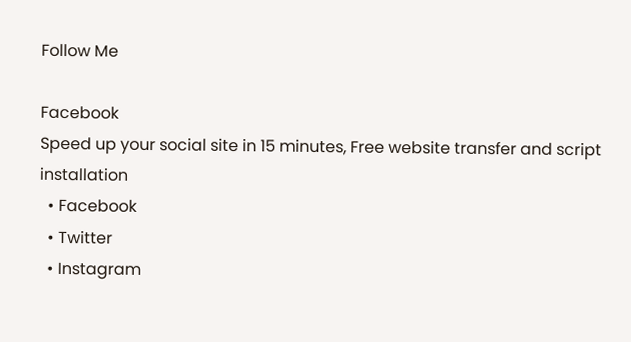Follow Me

Facebook
Speed up your social site in 15 minutes, Free website transfer and script installation
  • Facebook
  • Twitter
  • Instagram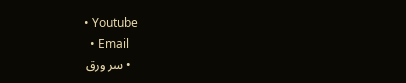• Youtube
  • Email
  • سر ورق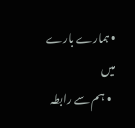• ہمارے بارے میں
  • ہم سے رابطہ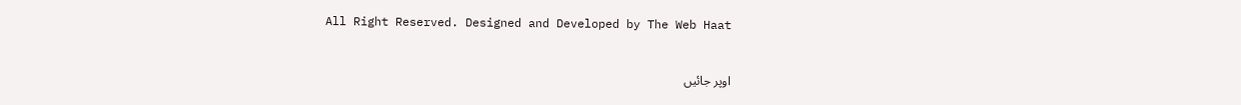All Right Reserved. Designed and Developed by The Web Haat


اوپر جائیں